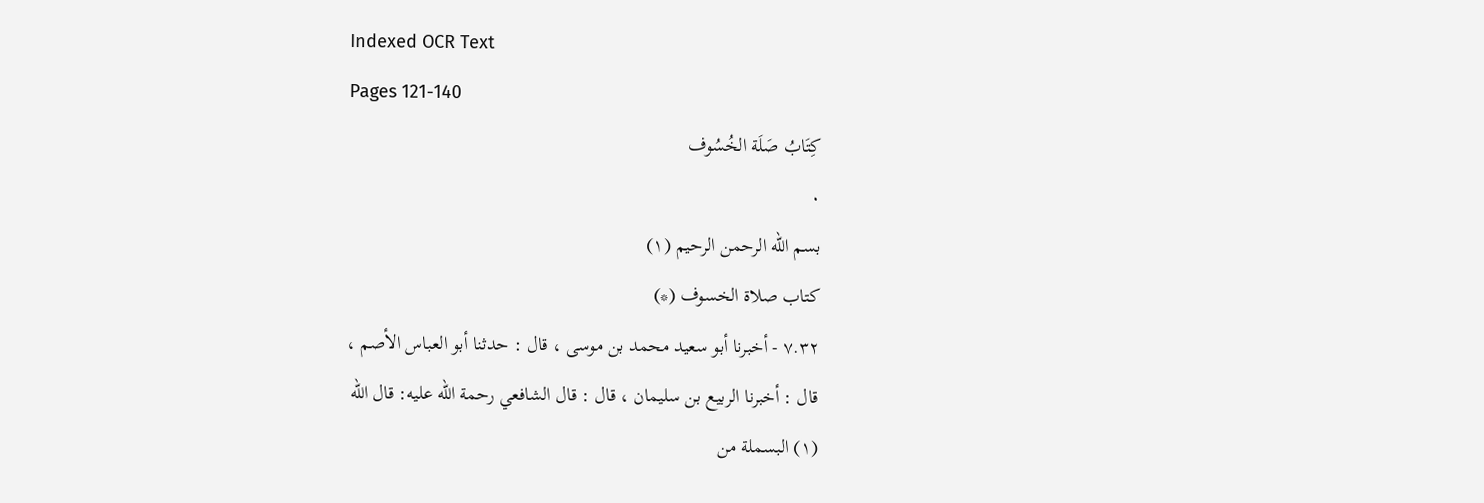Indexed OCR Text
Pages 121-140
كِتَابُ صَلَة الخُسُوف
٠
بسم الله الرحمن الرحيم (١)
كتاب صلاة الخسوف (*)
٧.٣٢ - أخبرنا أبو سعيد محمد بن موسى ، قال : حدثنا أبو العباس الأصم ،
قال : أخبرنا الربيع بن سليمان ، قال : قال الشافعي رحمة اللّه عليه: قال اللّه
(١) البسملة من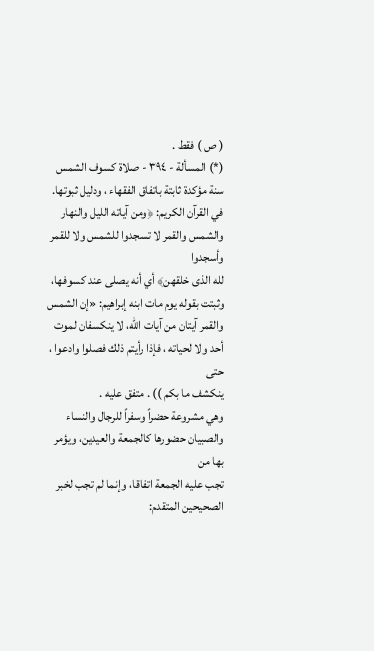( ص ) فقط .
(*) المسألة - ٣٩٤ - صلاة كسوف الشمس سنة مؤكدة ثابتة باتفاق الفقهاء ، ودليل ثبوتها.
في القرآن الكريم: ﴿ومن آياته الليل والنهار والشمس والقمر لا تسجدوا للشمس ولا للقمر وأسجدوا
لله الذى خلقهن﴾ أي أنه يصلى عند كسوفها، وثبتت بقوله يوم مات ابنه إبراهيم: «إن الشمس
والقمر آيتان من آيات الله، لا ينكسفان لموت أحد ولا لحياته ، فإذا رأيتم ذلك فصلوا وادعوا ، حتى
ينكشف ما بكم )) . متفق عليه .
وهي مشروعة حضراً وسفراً للرجال والنساء والصبيان حضورها كالجمعة والعيدين، ويؤمر بها من
تجب عليه الجمعة اتفاقا، وإنما لم تجب لخبر الصحيحين المتقدم: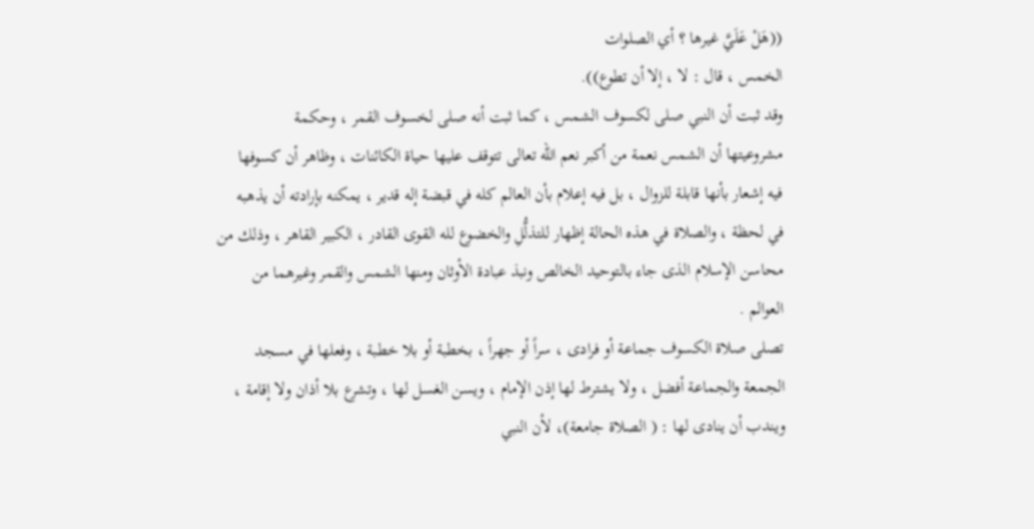((هَلْ عَلَيَّ غيرها ؟ أي الصلوات
الخمس ، قال : لا ، إلا أن تطوع)).
وقد ثبت أن النبي صلى لكسوف الشمس ، كما ثبت أنه صلى لخسوف القمر ، وحكمة
مشروعيتها أن الشمس نعمة من أكبر نعم الله تعالى تتوقف عليها حياة الكائنات ، وظاهر أن كسوفها
فيه إشعار بأنها قابلة للزوال ، بل فيه إعلام بأن العالم كله في قبضة إله قدير ، يمكنه بإرادته أن يذهبه
في لحظة ، والصلاة في هذه الحالة إظهار للتذلُّلِ والخضوع لله القوى القادر ، الكبير القاهر ، وذلك من
محاسن الإسلام الذى جاء بالتوحيد الخالص ونبذ عبادة الأوثان ومنها الشمس والقمر وغيرهما من
العوالم .
تصلى صلاة الكسوف جماعة أو فرادى ، سراً أو جهراً ، بخطبة أو بلا خطبة ، وفعلها في مسجد
الجمعة والجماعة أفضل ، ولا يشترط لها إذن الإمام ، ويسن الغسل لها ، وتشرع بلا أذان ولا إقامة ،
ويندب أن ينادى لها : ( الصلاة جامعة)، لأن النبي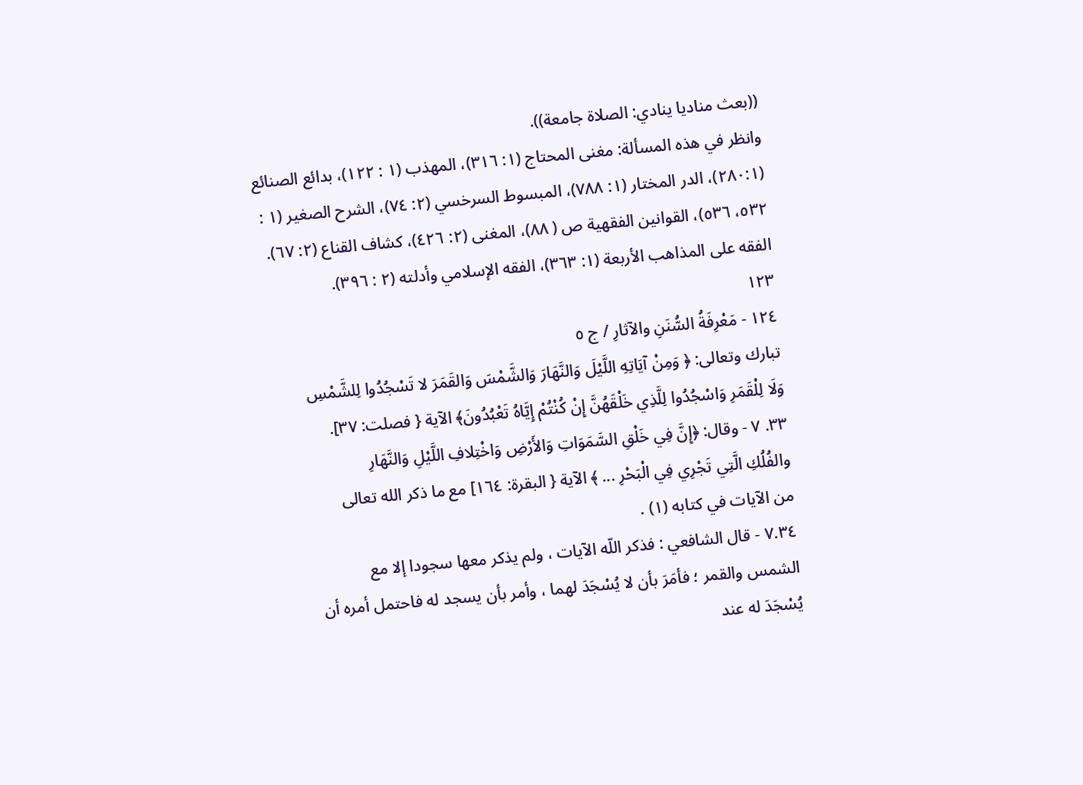((بعث مناديا ينادي: الصلاة جامعة)).
وانظر في هذه المسألة: مغنى المحتاج (١: ٣١٦)، المهذب (١ : ١٢٢)، بدائع الصنائع
(٢٨٠:١)، الدر المختار (١: ٧٨٨)، المبسوط السرخسي (٢: ٧٤)، الشرح الصغير (١ :
٥٣٢، ٥٣٦)، القوانين الفقهية ص ( ٨٨)، المغنى (٢: ٤٢٦)، كشاف القناع (٢: ٦٧).
الفقه على المذاهب الأربعة (١: ٣٦٣)، الفقه الإسلامي وأدلته (٢ : ٣٩٦).
١٢٣
١٢٤ - مَعْرِفَةُ السُّنَنِ والآثارِ / ج ٥
تبارك وتعالى: ﴿ وَمِنْ آيَاتِهِ اللَّيْلَ وَالنَّهَارَ وَالشَّمْسَ وَالقَمَرَ لا تَسْجُدُوا لِلشَّمْسِ
وَلَا لِلْقَمَرِ وَاسْجُدُوا لِلَّذِي خَلْقَهُنَّ إِنْ كُنْتُمْ إِيَّاهُ تَعْبُدُونَ﴾ الآية { فصلت: ٣٧].
٣٣. ٧ - وقال: ﴿إِنَّ فِي خَلْقِ السَّمَوَاتِ وَالأَرْضِ وَاخْتِلافِ اللَّيْلِ وَالنَّهَارِ
والفُلُكِ الَّتِي تَجْرِي فِي الْبَحْرِ ... ﴾ الآية { البقرة: ١٦٤] مع ما ذكر الله تعالى
من الآيات في كتابه (١) .
٧.٣٤ - قال الشافعي : فذكر اللّه الآيات ، ولم يذكر معها سجودا إلا مع
الشمس والقمر ؛ فأمَرَ بأن لا يُسْجَدَ لهما ، وأمر بأن يسجد له فاحتمل أمره أن
يُسْجَدَ له عند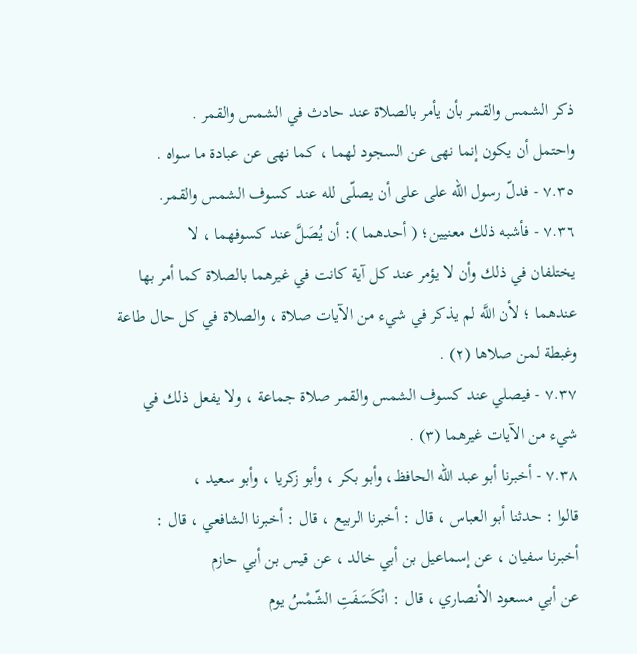ذكر الشمس والقمر بأن يأمر بالصلاة عند حادث في الشمس والقمر .
واحتمل أن يكون إنما نهى عن السجود لهما ، كما نهى عن عبادة ما سواه .
٧.٣٥ - فدلّ رسول اللّه على على أن يصلّى لله عند كسوف الشمس والقمر.
٧.٣٦ - فأشبه ذلك معنيين؛ ( أحدهما ): أن يُصَلَّ عند كسوفهما ، لا
يختلفان في ذلك وأن لا يؤمر عند كل آية كانت في غيرهما بالصلاة كما أمر بها
عندهما ؛ لأن اللَّه لم يذكر في شيء من الآيات صلاة ، والصلاة في كل حال طاعة
وغبطة لمن صلاها (٢) .
٧.٣٧ - فيصلي عند كسوف الشمس والقمر صلاة جماعة ، ولا يفعل ذلك في
شيء من الآيات غيرهما (٣) .
٧.٣٨ - أخبرنا أبو عبد الله الحافظ، وأبو بكر ، وأبو زكريا ، وأبو سعيد ،
قالوا : حدثنا أبو العباس ، قال : أخبرنا الربيع ، قال : أخبرنا الشافعي ، قال :
أخبرنا سفيان ، عن إسماعيل بن أبي خالد ، عن قيس بن أبي حازم
عن أبي مسعود الأنصاري ، قال : انْكَسَفَتِ الشّمْسُ يوم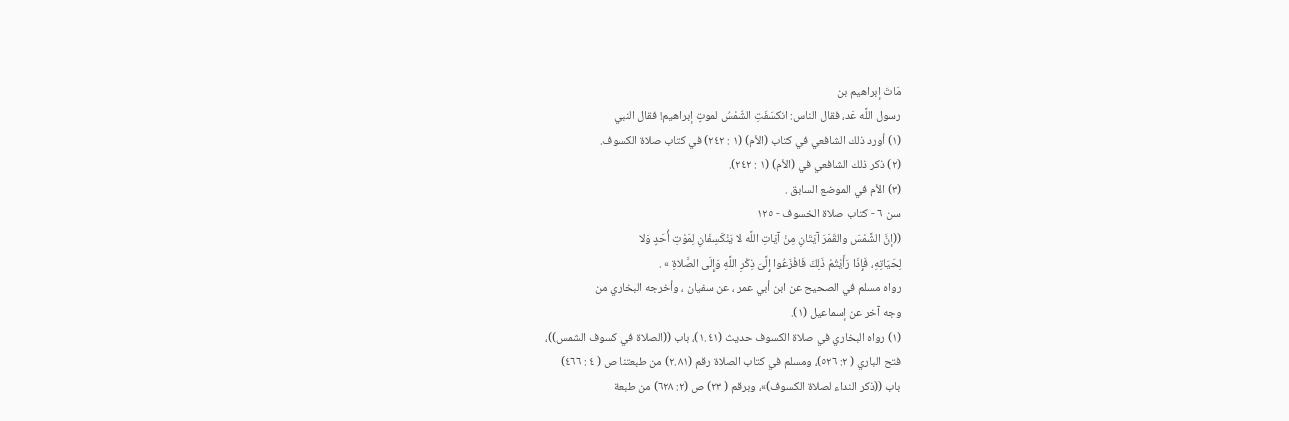مَاتَ إبراهيم بن
رسول اللَّه عَد، فقال الناس: انكسَفَتِ الشّمْسُ لموتٍ إبراهيم! فقال النبي
(١) أورد ذلك الشافعي في كتاب (الأم) (١ : ٢٤٢) في كتاب صلاة الكسوف.
(٢) ذكر ذلك الشافعي في (الأم) (١ : ٢٤٢).
(٣) الأم في الموضع السابق .
سن ٦ - كتاب صلاة الخسوف - ١٢٥
((إنَّ الشَّمْسَ والقَمَرَ آيَتَانِ مِنْ آيَاتِ اللَّه لا يَنْكَسِفَانِ لِمَوْتِ أُحَدٍ وَلا
لِحَيَاتِهِ، فَإِذَا رَأَيْتُمْ ذَلِكَ فَافْزَعُوا إِلَّىَ ذِكْرِ اللَّهِ وَإِلَى الصَّلاةِ » .
رواه مسلم في الصحيح عن ابن أبي عمر ، عن سفيان ، وأخرجه البخاري من
وجه آخر عن إسماعيل (١).
(١) رواه البخاري في صلاة الكسوف حديث (١.٤١)، باب ((الصلاة في كسوف الشمس))،
فتح الباري ( ٢: ٥٢٦)، ومسلم في كتاب الصلاة رقم (٢.٨١) من طبعتنا ص ( ٤ : ٤٦٦)
باب ((ذكر النداء لصلاة الكسوف)»، وبرقم ( ٢٣) ص (٢: ٦٢٨) من طبعة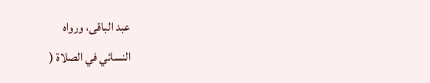عبد الباقى، ورواه
النسائي في الصلاة (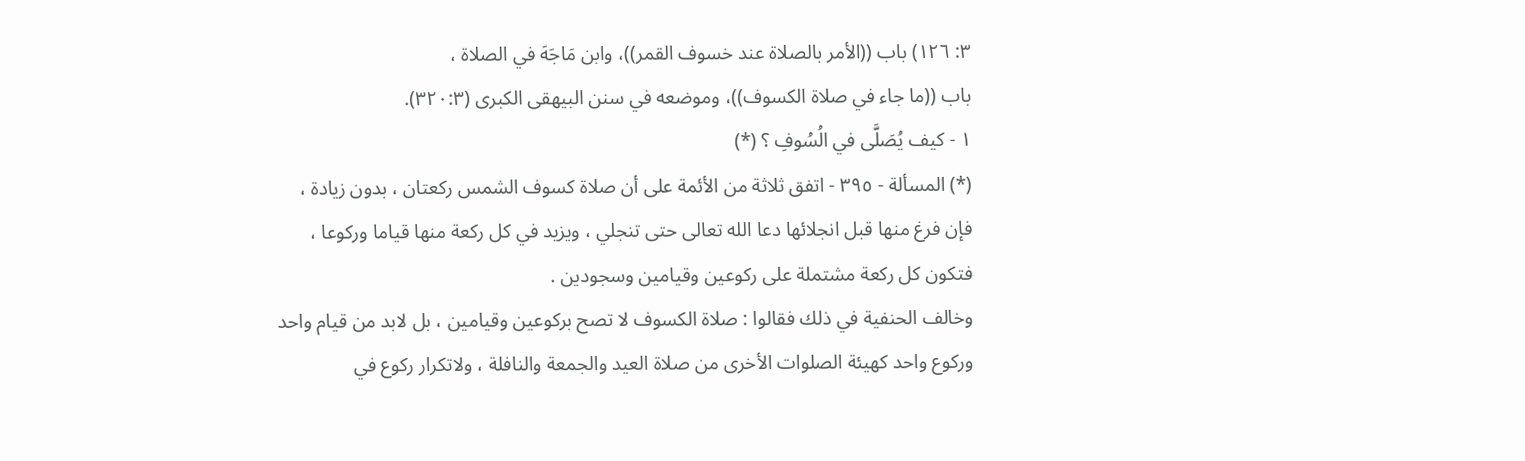٣: ١٢٦) باب ((الأمر بالصلاة عند خسوف القمر))، وابن مَاجَهَ في الصلاة ،
باب ((ما جاء في صلاة الكسوف))، وموضعه في سنن البيهقى الكبرى (٣٢٠:٣).
١ - كيف يُصَلَّى في الُسُوفِ ؟ (*)
(*) المسألة - ٣٩٥ - اتفق ثلاثة من الأئمة على أن صلاة كسوف الشمس ركعتان ، بدون زيادة ،
فإن فرغ منها قبل انجلائها دعا الله تعالى حتى تنجلي ، ويزيد في كل ركعة منها قياما وركوعا ،
فتكون كل ركعة مشتملة على ركوعين وقيامين وسجودين .
وخالف الحنفية في ذلك فقالوا : صلاة الكسوف لا تصح بركوعين وقيامين ، بل لابد من قيام واحد
وركوع واحد كهيئة الصلوات الأخرى من صلاة العيد والجمعة والنافلة ، ولاتكرار ركوع في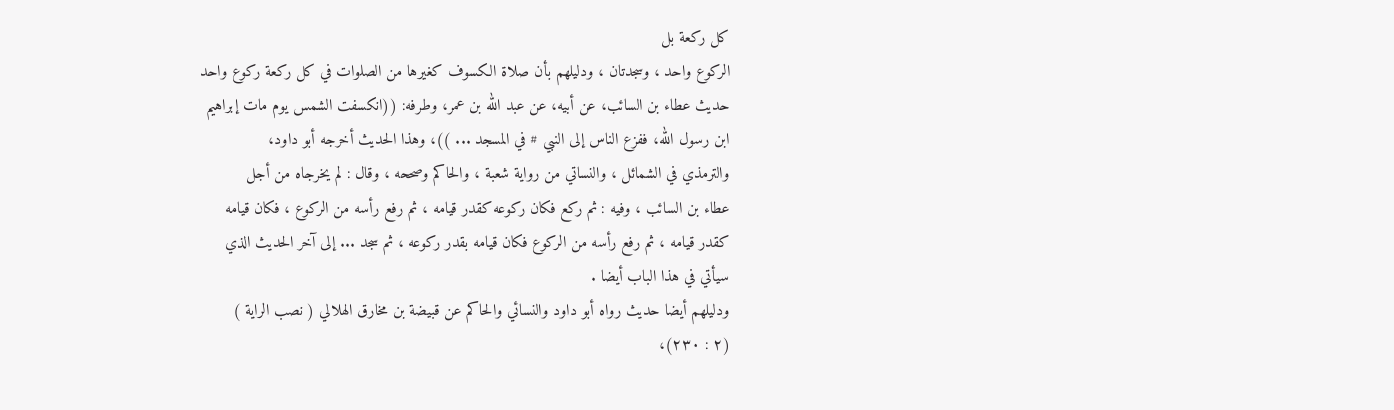كل ركعة بل
الركوع واحد ، وسجدتان ، ودليلهم بأن صلاة الكسوف كغيرها من الصلوات في كل ركعة ركوع واحد
حديث عطاء بن السائب، عن أبيه، عن عبد الله بن عمر، وطرفه: ((انكسفت الشمس يوم مات إبراهيم
ابن رسول الله، ففزع الناس إلى النبي # في المسجد ... ))، وهذا الحديث أخرجه أبو داود،
والترمذي في الشمائل ، والنساتي من رواية شعبة ، والحاكم وصححه ، وقال : لم يخرجاه من أجل
عطاء بن السائب ، وفيه : ثم ركع فكان ركوعه كقدر قيامه ، ثم رفع رأسه من الركوع ، فكان قيامه
كقدر قيامه ، ثم رفع رأسه من الركوع فكان قيامه بقدر ركوعه ، ثم سجد ... إلى آخر الحديث الذي
سيأتي في هذا الباب أيضا .
ودليلهم أيضا حديث رواه أبو داود والنسائي والحاكم عن قبيضة بن مخارق الهلالي ( نصب الراية )
(٢ : ٢٣٠)،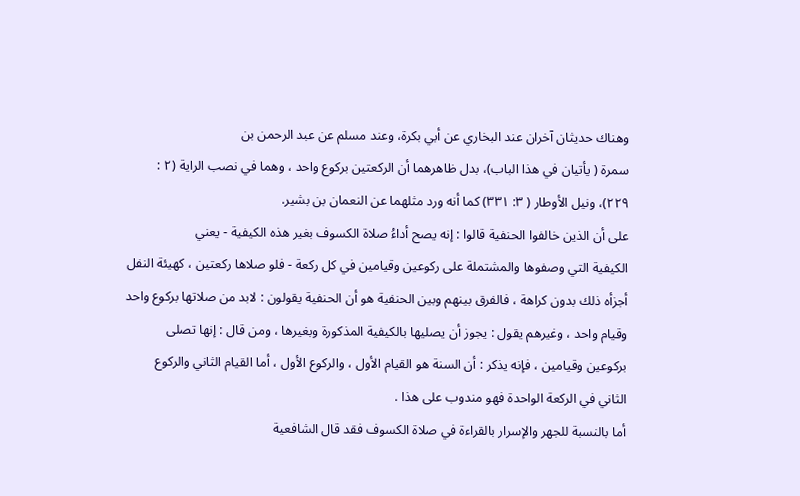وهناك حديثان آخران عند البخاري عن أبي بكرة، وعند مسلم عن عبد الرحمن بن
سمرة ( يأتيان في هذا الباب)، بدل ظاهرهما أن الركعتين بركوع واحد ، وهما في نصب الراية (٢ :
٢٢٩)، ونيل الأوطار ( ٣: ٣٣١) كما أنه ورد مثلهما عن النعمان بن بشير.
على أن الذين خالفوا الحنفية قالوا : إنه يصح أداءُ صلاة الكسوف بغير هذه الكيفية - يعني
الكيفية التي وصفوها والمشتملة على ركوعين وقيامين في كل ركعة - فلو صلاها ركعتين ، كهيئة النفل
أجزأه ذلك بدون كراهة ، فالفرق بينهم وبين الحنفية هو أن الحنفية يقولون : لابد من صلاتها بركوع واحد
وقيام واحد ، وغيرهم يقول : يجوز أن يصليها بالكيفية المذكورة وبغيرها ، ومن قال : إنها تصلى
بركوعين وقيامين ، فإنه يذكر : أن السنة هو القيام الأول ، والركوع الأول ، أما القيام الثاني والركوع
الثاني في الركعة الواحدة فهو مندوب على هذا .
أما بالنسبة للجهر والإسرار بالقراءة في صلاة الكسوف فقد قال الشافعية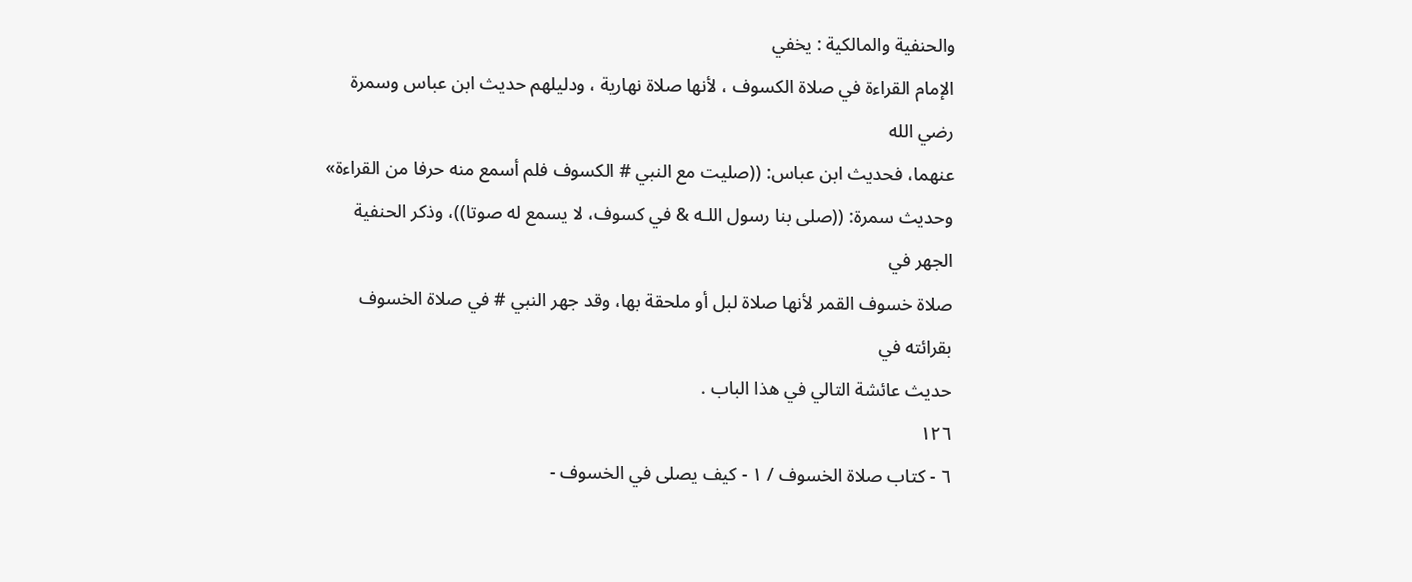والحنفية والمالكية : يخفي
الإمام القراءة في صلاة الكسوف ، لأنها صلاة نهارية ، ودليلهم حديث ابن عباس وسمرة رضي الله
عنهما، فحديث ابن عباس: ((صليت مع النبي # الكسوف فلم أسمع منه حرفا من القراءة»
وحديث سمرة: ((صلى بنا رسول اللـه & في كسوف، لا يسمع له صوتا))، وذكر الحنفية الجهر في
صلاة خسوف القمر لأنها صلاة لبل أو ملحقة بها، وقد جهر النبي # في صلاة الخسوف بقرائته في
حديث عائشة التالي في هذا الباب .
١٢٦
٦ - كتاب صلاة الخسوف / ١ - كيف يصلى في الخسوف -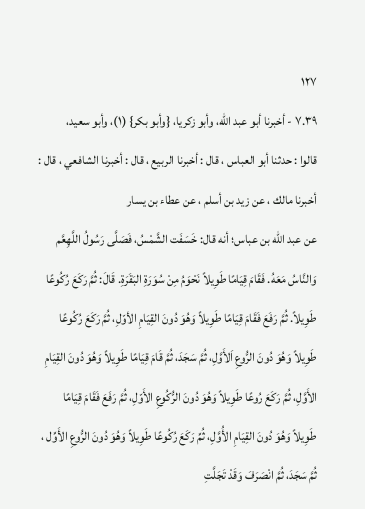١٢٧
٧.٣٩ - أخبرنا أبو عبد الله، وأبو زكريا، {وأبو بكر} (١)، وأبو سعيد،
قالوا : حدثنا أبو العباس ، قال : أخبرنا الربيع ، قال : أخبرنا الشافعي ، قال :
أخبرنا مالك ، عن زيد بن أسلم ، عن عطاء بن يسار
عن عبد الله بن عباس؛ أنه قال: خَسَفَت الشَّمْسُ، فَصَلَّى رَسُولُ اللَّهِعَّم
وَالنَّاسُ مَعَهُ. فَقَامَ قِيَامًا طَوِيلاً نَحْوَمُ مِنْ سُوَرَةِ البَقَرَةِ. قَالَ: ثُمَّ رَكَعَ رُكُوعًا
طَوِيلاً. ثُمَّ رَفَعَ فَقَامَ قِيَامًا طَوِيلاً وَهُوَ دُونَ القِيَامِ الأوّلِ، ثُمَّ رَكَعَ رُكُوعًا
طَوِيلاً وَهُوَ دُونَ الرُّوعِ اَلأَوَّلِ، ثُمَّ سَجَدَ، ثُمَّ قَامَ قِيَامًا طَوِيلاً وَهُوَ دُونَ القِيَامِ
الأَوَّلِ، ثُمَّ رَكَعَ رُوعًا طَوِيلاً وَهُوَ دُونَ الرُّكُوعِ الأَوّلِ، ثُمَّ رَفَعَ فَقَامَ قِيَامًا
طَوِيلاً وَهُوَ دُونَ القِيَامِ الأُوَّلِ، ثُمِّ رَكَعَ رُكُوعًا طَوِيلاً وَهُوَ دُونَ الرُّوعِ الأَوِّل ،
ثُمَّ سَجَدَ، ثُمَّ انْصَرَفَ وَقَدْ تَجَلَّتِ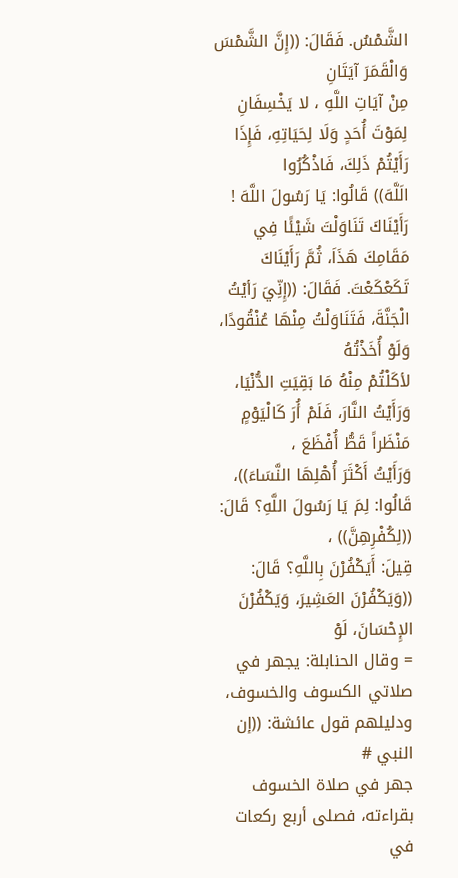الشَّمْسُ. فَقَالَ: ((إِنَّ الشَّمْسَ وَالْقَمَرَ آيَتَانِ
مِنْ آيَاتِ اللَّهِ ، لا يَخْسِفَانِ لِمَوْتَ أُحَدٍ وَلَا لِحَيَاتِهِ، فَإِذَا رَأَيْتُمْ ذَلِكَ، فَاذْكُرُوا
الَلَّهَ)) قَالُوا: يَا رَسُولَ اللَّهَ ! رَأَيْنَاكَ تَنَاوَلْتَ شَيْئًا فِي مَقَامِكَ هَذَاَ، ثُمَّ رَأَيْنَاكَ
تَكَعْكَعْتَ. فَقَالَ: ((إِنِّيَ رَأيْتُ الْجَنَّةَ، فَتَنَاوَلْتُ مِنْهَا عُنْقُودًا، وَلَوْ أُخَذْتُهُ
لأكَلْتُمْ مِنْهُ مَا بَقِيَتِ الدُّنْيَا، وَرَأَيْتُ النَّارَ، فَلَمْ أُرَ كَالْيَوْمٍ مَنْظَراً قَطُّ أُفْظَعَ ،
وَرَأَيْتُ أَكْثَرَ أُهْلِهَا النَّسَاءَ))، قَالُوا: لِمَ يَا رَسُولَ اللَّهِ؟ قَالَ: ((لِكُفْرِهِنَّ)) ،
قِيلَ: أَيَكْفُرْنَ بِاللَّهِ؟ قَالَ: ((وَيَكْفُرْنَ العَشِيرَ، وَيَكْفُرْنَ الإِحْسَانَ، لَوْ
= وقال الحنابلة: يجهر في صلاتي الكسوف والخسوف، ودليلهم قول عائشة: ((إن النبي #
جهر في صلاة الخسوف بقراءته، فصلى أربع ركعات في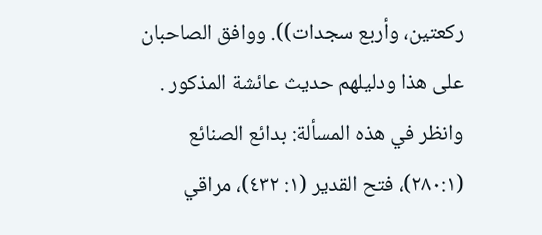ركعتين، وأربع سجدات)). ووافق الصاحبان
على هذا ودليلهم حديث عائشة المذكور .
وانظر في هذه المسألة: بدائع الصنائع (٢٨٠:١)، فتح القدير (١: ٤٣٢)، مراقي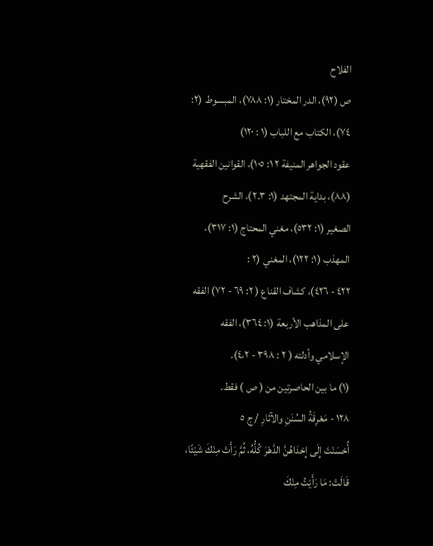الفلاح
ص (٩٢)، الدر المختار (١: ٧٨٨)، المبسوط (٢: ٧٤)، الكتاب مع اللباب (١ : ١٢٠)
عقود الجواهر المنيفة ٢ ١: ١٠٥)، القوانين الفقهية (٨٨)، بداية المجتهد (١: ٢.٣)، الشرح
الصغير (١: ٥٣٢)، مغني المحتاج (١: ٣١٧)، المهذب (١: ١٢٢)، المغني (٢ :
٤٢٢ - ٤٢٦)، كشاف القناع ( ٢: ٦٩ - ٧٢) الفقه على المذاهب الأربعة (١: ٣٦٤)، الفقه
الإسلامي وأدلته ( ٢ : ٣٩٨ - ٤،٢).
(١) ما بين الحاصرتين من ( ص ) فقط.
١٢٨ - مَعْرِقَةُ السُنَنِ والآثارِ / ج ٥
أُحْسَنْتَ إِلَى إِحْدَاهُنَّ الدَّهْرَ كُلُّهُ، ثُمَّ رَأْتْ مِنْكَ شَيْئًا، قَالَتْ: مَا رَأَيْتُ مِنْكَ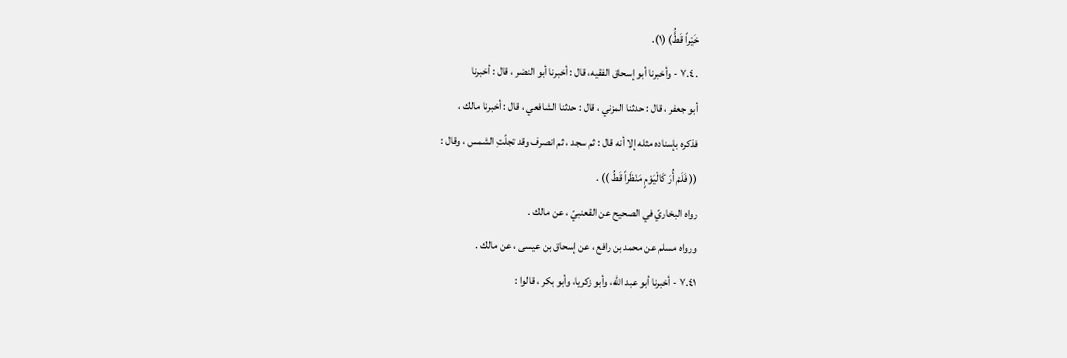خَيْراً قَطَُّ) (١).
. ٧.٤ - وأخبرنا أبو إسحاق الفقيه، قال : أخبرنا أبو النضر ، قال : أخبرنا
أبو جعفر ، قال : حدثنا المزني ، قال : حدثنا الشافعي ، قال : أخبرنا مالك ،
فذكره بإسناده مثله إلا أنه قال : ثم سجد ، ثم انصرف وقد تجلّتِ الشمس ، وقال :
(( فَلَمْ أُرَ كَالْيَوْمٍ مَنْظَراً قَطُ )) .
رواه البخاريّ في الصحيح عن القعنبيّ ، عن مالك .
ورواه مسلم عن محمد بن رافع ، عن إسحاق بن عيسى ، عن مالك .
٧.٤١ - أخبرنا أبو عبد اللّه، وأبو زكريا، وأبو بكر ، قالوا :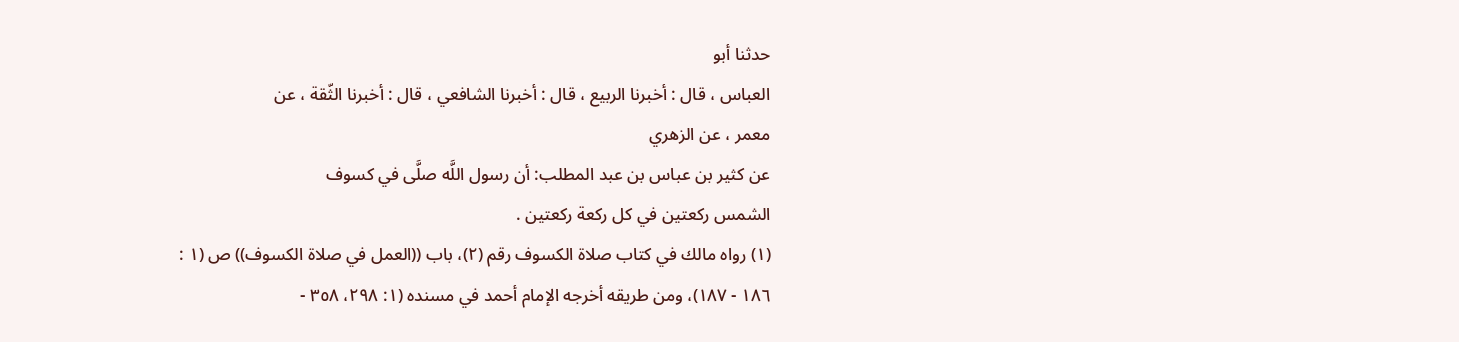حدثنا أبو
العباس ، قال : أخبرنا الربيع ، قال : أخبرنا الشافعي ، قال : أخبرنا الثّقة ، عن
معمر ، عن الزهري
عن كثير بن عباس بن عبد المطلب: أن رسول اللَّه صلَّى في كسوف
الشمس ركعتين في كل ركعة ركعتين .
(١) رواه مالك في كتاب صلاة الكسوف رقم (٢)، باب ((العمل في صلاة الكسوف)) ص (١ :
١٨٦ - ١٨٧)، ومن طريقه أخرجه الإمام أحمد في مسنده (١: ٢٩٨، ٣٥٨ -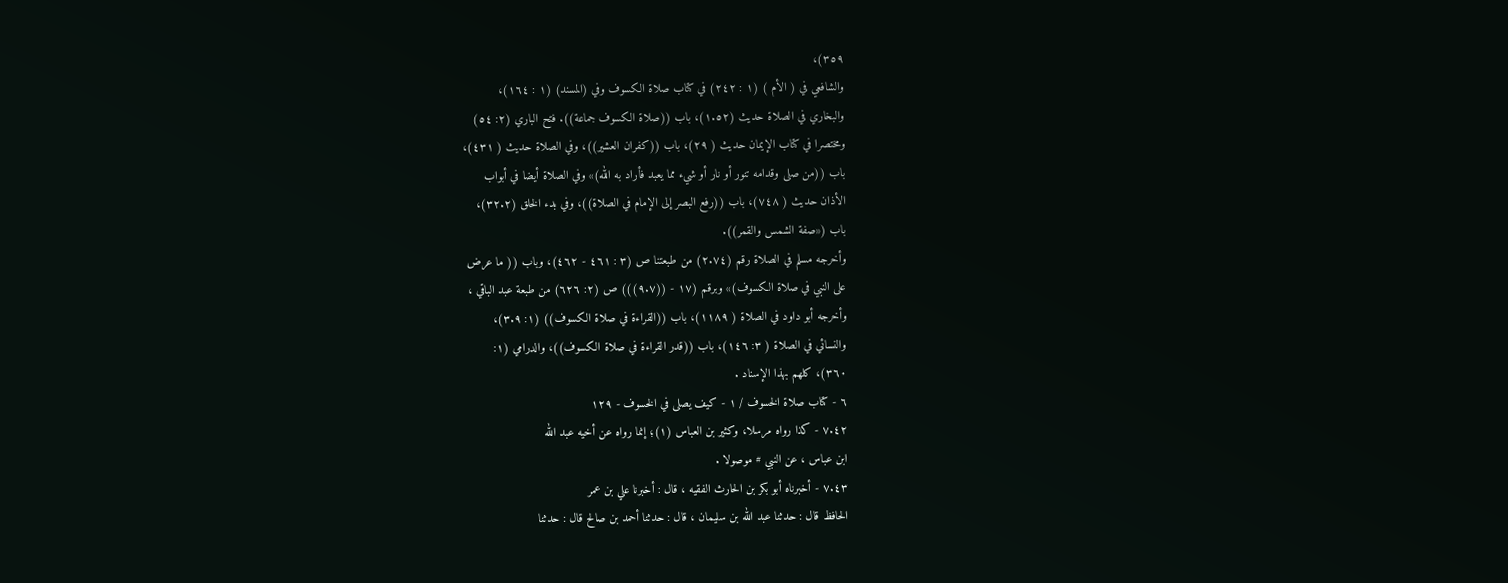٣٥٩)،
والشافعي في ( الأم ) (١ : ٢٤٢) في كتاب صلاة الكسوف وفي (المسند) (١ : ١٦٤)،
والبخاري في الصلاة حديث (١.٥٢)، باب ((صلاة الكسوف جماعة)). فتح الباري (٢: ٥٤)
ومختصرا في كتاب الإيمان حديث ( ٢٩)، باب ((كفران العشير))، وفي الصلاة حديث ( ٤٣١)،
باب ((من صلى وقدامه تنور أو نار أو شيء مما يعبد فأراد به الله)» وفي الصلاة أيضا في أبواب
الأذان حديث ( ٧٤٨)، باب ((رفع البصر إلى الإمام في الصلاة))، وفي بدء الخلق (٣٢.٢)،
باب («صفة الشمس والقمر)).
وأخرجه مسلم في الصلاة رقم (٢.٧٤) من طبعتنا ص (٣ : ٤٦١ - ٤٦٢)، وباب (( ما عرض
على النبي في صلاة الكسوف)» وبرقم (١٧ - ((٩.٧))) ص (٢: ٦٢٦) من طبعة عبد الباقي ،
وأخرجه أبو داود في الصلاة ( ١١٨٩)، باب ((القراءة في صلاة الكسوف)) (١: ٣.٩)،
والنسائي في الصلاة ( ٣: ١٤٦)، باب ((قدر القراءة في صلاة الكسوف))، والدرامي (١:
٣٦٠)، كلهم بهذا الإسناد .
٦ - كتاب صلاة الخسوف / ١ - كيف يصلى في الخسوف - ١٢٩
٧.٤٢ - كذا رواه مرسلا، وكثير بن العباس (١)؛ إنما رواه عن أخيه عبد الله
ابن عباس ، عن النبي # موصولا .
٧.٤٣ - أخبرناه أبو بكر بن الحارث الفقيه ، قال : أخبرنا علي بن عمر
الحافظ قال : حدثنا عبد الله بن سلیمان ، قال : حدثنا أحمد بن صالح قال : حدثنا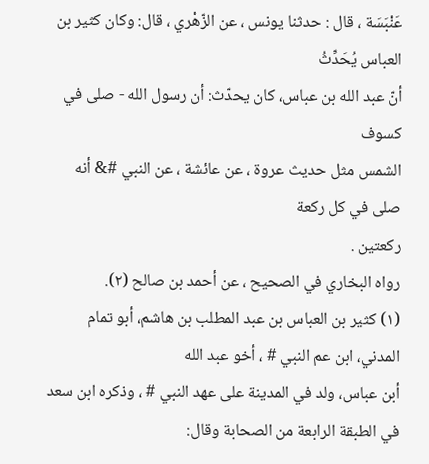عَنْبَسَة ، قال : حدثنا يونس ، عن الزّهْري ، قال: وكان كثير بن العباس يُحَدِّثُ
أنّ عبد الله بن عباس، كان يحدّث: أن رسول الله - صلى في كسوف
الشمس مثل حديث عروة ، عن عائشة ، عن النبي #& أنه صلى في كل ركعة
ركعتين .
رواه البخاري في الصحيح ، عن أحمد بن صالح (٢).
(١) كثير بن العباس بن عبد المطلب بن هاشم، أبو تمام المدني، ابن عم النبي # ، أخو عبد الله
أبن عباس، ولد في المدينة على عهد النبي # ، وذكره ابن سعد في الطبقة الرابعة من الصحابة وقال: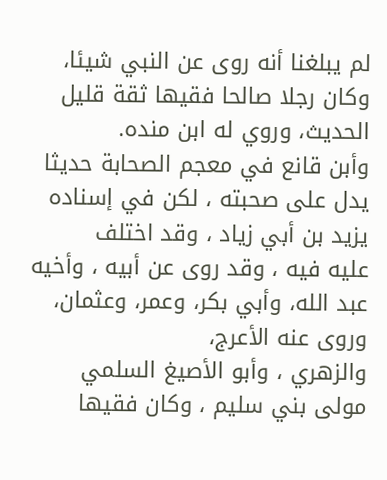لم يبلغنا أنه روى عن النبي شيئا، وكان رجلا صالحا فقيها ثقة قليل الحديث، وروي له ابن منده.
وأبن قانع في معجم الصحابة حديثا يدل على صحبته ، لكن في إسناده يزيد بن أبي زياد ، وقد اختلف
عليه فيه ، وقد روى عن أبيه ، وأخيه عبد الله، وأبي بكر، وعمر، وعثمان، وروى عنه الأعرج،
والزهري ، وأبو الأصيغ السلمي مولى بني سليم ، وكان فقيها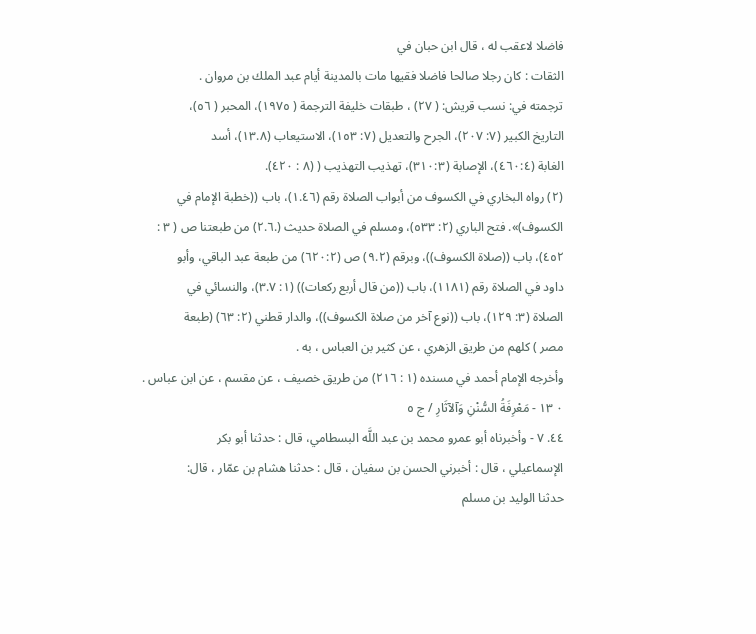فاضلا لاعقب له ، قال ابن حبان في
الثقات : كان رجلا صالحا فاضلا فقيها مات بالمدينة أيام عبد الملك بن مروان .
ترجمته في: نسب قريش: ( ٢٧) ، طبقات خليفة الترجمة ( ١٩٧٥)، المحبر ( ٥٦)،
التاريخ الكبير (٧: ٢٠٧)، الجرح والتعديل (٧: ١٥٣)، الاستيعاب (١٣.٨)، أسد
الغابة (٤٦٠:٤)، الإصابة (٣١٠:٣)، تهذيب التهذيب ( (٨ : ٤٢٠).
(٢) رواه البخاري في الكسوف من أبواب الصلاة رقم (١.٤٦)، باب ((خطبة الإمام في
الكسوف)». فتح الباري (٢: ٥٣٣)، ومسلم في الصلاة حديث (.٢.٦) من طبعتنا ص ( ٣ :
٤٥٢)، باب ((صلاة الكسوف))، وبرقم (٩.٢) ص (٦٢٠:٢) من طبعة عبد الباقي، وأبو
داود في الصلاة رقم (١١٨١)، باب ((من قال أربع ركعات)) (١: ٣.٧)، والنسائي في
الصلاة (٣: ١٢٩)، باب ((نوع آخر من صلاة الكسوف))، والدار قطني (٢: ٦٣) (طبعة
مصر ) كلهم من طريق الزهري ، عن كثير بن العباس ، به .
وأخرجه الإمام أحمد في مسنده (١ : ٢١٦) من طريق خصيف ، عن مقسم ، عن ابن عباس .
٠ ١٣ - مَعْرِفَةُ السُّنْنِ وَآلآثَارِ / ج ٥
٤٤. ٧ - وأخبرناه أبو عمرو محمد بن عبد اللَّه البسطامي، قال : حدثنا أبو بكر
الإسماعيلي ، قال : أخبرني الحسن بن سفيان ، قال : حدثنا هشام بن عمّار ، قال:
حدثنا الوليد بن مسلم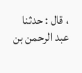، قال : حدثنا عبد الرحمن بن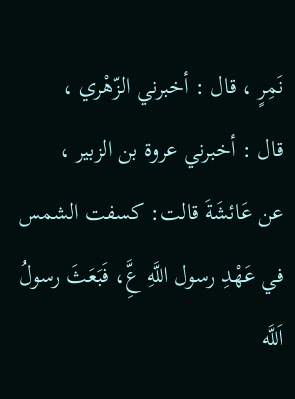نَمِرٍ ، قال : أخبرني الزّهْري ،
قال : أخبرني عروة بن الزبير ،
عن عَائشَةَ قالت: كسفت الشمس في عَهْدِ رسول اللَّهِ عَِّ، فَبَعَثَ رسولُ
اَللَّه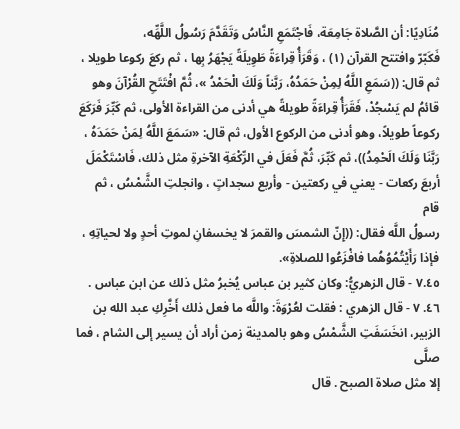مُنَادِيًا: أن الصَّلاة جَامِعَة، فَاجْتَمَعِ النَّاسُ وَتَقَدَّمَ رَسُولُ اللَّهِّه،
فَكَبّرّ وافتتح القرآن (١) ، وَقَرَأُ قِراءَةً طَوِيلَةً يَجْهَرُ بِها ، ثم ركعَ ركوعا طويلا ،
ثم قال: ((سَمَعِ اللَّهُ لِمِنْ حَمَدُهُ، رَبَّناً وَلَكَ الْحَمْدُ »، ثُمَّ افْتَتَحِ القُرْآنَ وهو
قائمُ لم يَسْجُدْ، فَقَرَأُ قِراءَةً طويلةً هي أدنى من القراءة الأولى، ثم كَبِّرَ فَرَكَعَ
ركوعاً طويلاً، وهو أدنى من الركوع الأول، ثم قال: «سَمَعَ اللَّهُ لِمَنْ حَمَدَهُ ،
رَبَّنَا وَلَكَ الَحْمِدُ))، ثم كَبِّرَ، ثُمَّ فَعَلَ في الرِّكْعَةِ الآخرةِ مثل ذلك، فَاسْتَكْمَلَ
أربعَ ركعات - يعني في ركعتين - وأربع سجداتٍ ، وانجلتِ الشَّمْسُ ، ثم قام
رسولُ اللَّه فقال: ((إِنّ الشمسَ والقمرَ لا يخسفانِ لموتِ أحدٍ ولا لحياتِهِ ،
فإذا رَأَيْتُمُوُهُما فافْزَعُوا للصلاةِ».
٧.٤٥ - قال الزهريُّ: وكان كثير بن عباس يُخبرُ مثل ذلك عن ابن عباس .
٤٦. ٧ - قال الزهري : فقلت لعُرْوَةَ: واللَّه ما فعل ذلك أَخَّرِكِ عبد الله بن
الزبير، انخَسَفَتِ الشَّمْسُ وهو بالمدينة زمن أراد أن يسير إلى الشام ، فما صلَّى
إلا مثل صلاة الصبح . قال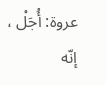عروة: أُجَلْ ، إنّه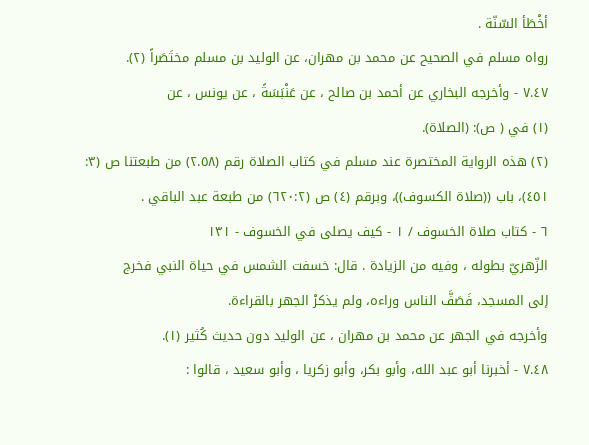أخْطَأ السّنّة .
رواه مسلم في الصحيح عن محمد بن مهران، عن الوليد بن مسلم مختَصَراً (٢).
٧.٤٧ - وأخرجه البخاري عن أحمد بن صالح ، عن عَنْبَسَةً ، عن يونس ، عن
(١) في ( ص): (الصلاة).
(٢) هذه الرواية المختصرة عند مسلم في كتاب الصلاة رقم (٢.٥٨) من طبعتنا ص (٣:
٤٥١)، باب ((صلاة الكسوف))، وبرقم (٤) ص (٦٢٠:٢) من طبعة عبد الباقي .
٦ - كتاب صلاة الخسوف / ١ - كيف يصلى في الخسوف - ١٣١
الزّهريّ بطوله ، وفيه من الزيادة . قال: خسفت الشمس في حياة النبي فخرج
إلى المسجد، فَصَفَّ الناس وراءه، ولم يذكرْ الجهر بالقراءة.
وأخرجه في الجهر عن محمد بن مهران ، عن الوليد دون حديث كُثير (١).
٧.٤٨ - أخبرنا أبو عبد الله، وأبو بكر، وأبو زكريا ، وأبو سعيد ، قالوا :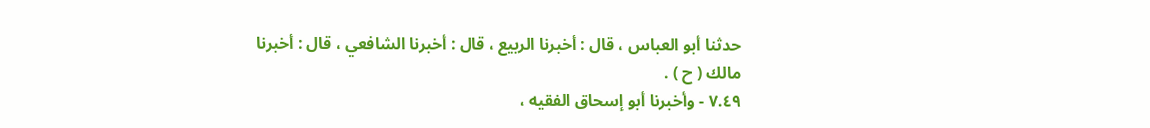حدثنا أبو العباس ، قال : أخبرنا الربيع ، قال : أخبرنا الشافعي ، قال : أخبرنا
مالك ( ح ) .
٧.٤٩ - وأخبرنا أبو إسحاق الفقيه ،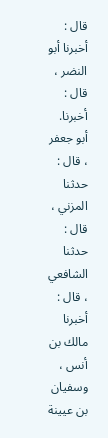قال : أخبرنا أبو النضر ، قال : أخبرنا.
أبو جعفر ، قال : حدثنا المزني ، قال : حدثنا الشافعي ، قال : أخبرنا مالك بن
أنس ، وسفيان بن عيينة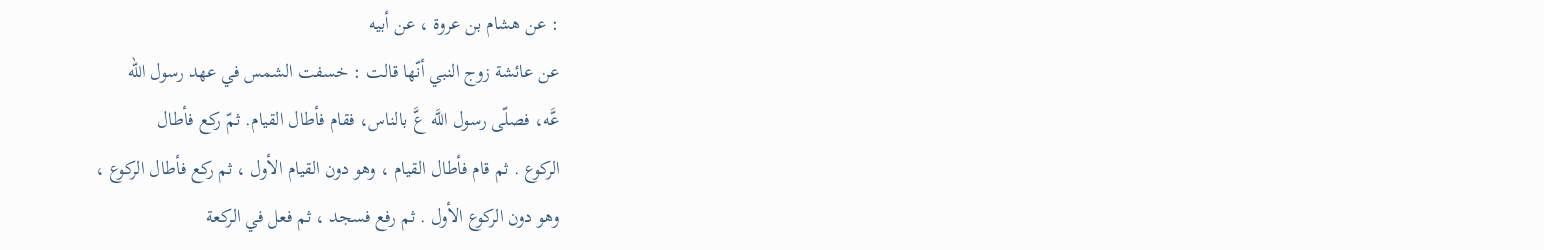: عن هشام بن عروة ، عن أبيه
عن عائشة زوج النبي أنّها قالت : خسفت الشمس في عهد رسول اللّه
عَّه، فصلّى رسول اللَّه عَّ بالناس، فقام فأطال القيام. ثمّ ركع فأطال
الركوع . ثم قام فأطال القيام ، وهو دون القيام الأول ، ثم ركع فأطال الركوع ،
وهو دون الركوع الأول . ثم رفع فسجد ، ثم فعل في الركعة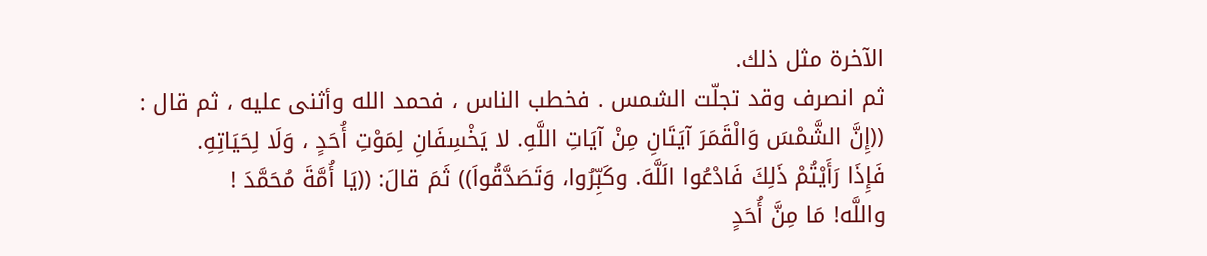الآخرة مثل ذلك.
ثم انصرف وقد تجلّت الشمس . فخطب الناس ، فحمد الله وأثنى عليه ، ثم قال :
((إِنَّ الشَّمْسَ وَالْقَمَرَ آيَتَانِ مِنْ آيَاتِ اللَّهِ. لا يَخْسِفَانِ لِمَوْتِ أُحَدٍ ، وَلَا لِحَيَاتِهِ.
فَإِذَا رَأَيْتُمْ ذَلِكَ فَادْعُوا الَلَّهَ. وكَبِّرُوا، وَتَصَدَّقُواَ)) ثَمَ قالَ: ((يَا أُمَّةَ مُحَمَّدَ !
واللَّه! مَا مِنَّ أُحَدٍ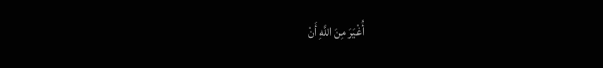أُغْيَرَ مِنَ اللَّهِ أَنْ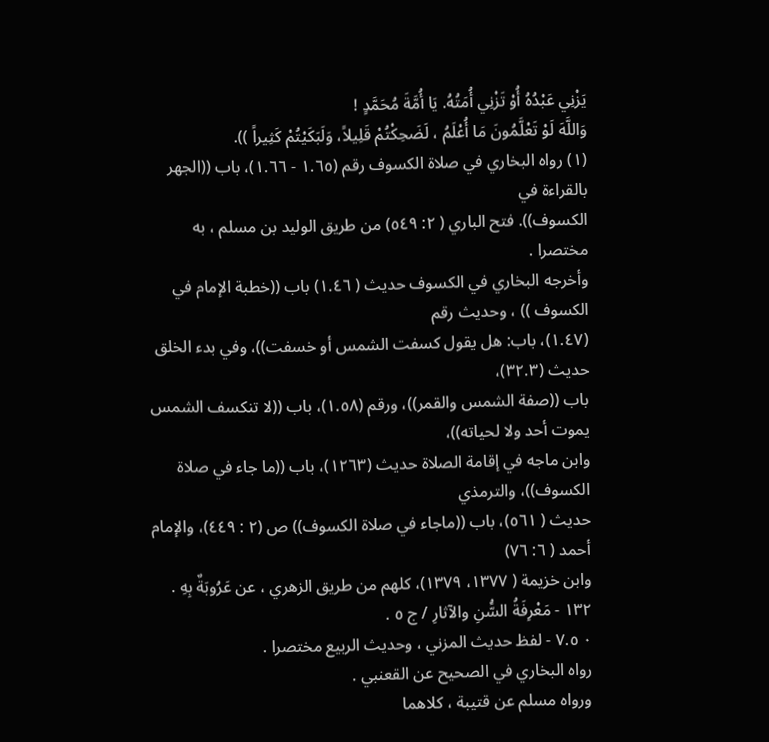يَزْنِي عَبْدُهُ أُوْ تَزْنِي أُمَتُهُ. يَا أُمَّةَ مُحَمَّدٍ !
وَاللَّهَ لَوْ تَعْلَّمُونَ مَا أُعْلَمُ ، لَضَحِكْتُمْ قَلِيلاً، وَلَبَكَيْتُمْ كَثِيراً )).
(١) رواه البخاري في صلاة الكسوف رقم (١.٦٥ - ١.٦٦)، باب ((الجهر بالقراءة في
الكسوف)). فتح الباري ( ٢: ٥٤٩) من طريق الوليد بن مسلم ، به مختصرا .
وأخرجه البخاري في الكسوف حديث ( ١.٤٦) باب ((خطبة الإمام في الكسوف )) ، وحديث رقم
(١.٤٧)، باب: هل يقول كسفت الشمس أو خسفت))، وفي بدء الخلق حديث (٣٢.٣)،
باب ((صفة الشمس والقمر))، ورقم (١.٥٨)، باب ((لا تنكسف الشمس يموت أحد ولا لحياته))،
وابن ماجه في إقامة الصلاة حديث (١٢٦٣)، باب ((ما جاء في صلاة الكسوف))، والترمذي
حديث ( ٥٦١)، باب ((ماجاء في صلاة الكسوف)) ص (٢ : ٤٤٩)، والإمام أحمد ( ٦: ٧٦)
وابن خزيمة ( ١٣٧٧، ١٣٧٩)، كلهم من طريق الزهري ، عن عَرُوبَةٌ بِهِ .
١٣٢ - مَعْرِفَةُ السَُّنِ والآثارِ / ج ٥ .
٠ ٧.٥ - لفظ حديث المزني ، وحديث الربيع مختصرا .
رواه البخاري في الصحيح عن القعنبي .
ورواه مسلم عن قتيبة ، كلاهما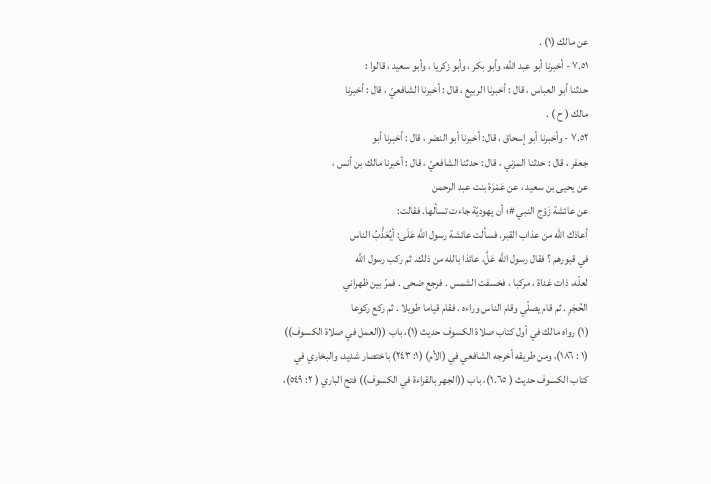عن مالك (١) .
٧.٥١ - أخبرنا أبو عبد الله، وأبو بكر ، وأبو زكريا ، وأبو سعيد ، قالوا :
حدثنا أبو العباس ، قال : أخبرنا الربيع ، قال : أخبرنا الشافعيّ ، قال : أخبرنا
مالك ( ح ) .
٧.٥٢ - وأخبرنا أبو إسحاق ، قال: أخبرنا أبو النضر ، قال : أخبرنا أبو
جعفر ، قال : حدثنا المزني ، قال : حدثنا الشافعيّ ، قال : أخبرنا مالك بن أنس ،
عن يحيى بن سعيد ، عن عَمْرَة بنت عبد الرحمن
عن عائشة زَوْج النبي #؛ أن يهوديّة جاءت تسألها. فقالت:
أعاذك الله من عذاب القبر. فسألت عائشة رسول اللَّه عَلَى: أيُعَذَّبُ الناس
في قبورهم ؟ فقال رسول اللَّه عَلَّ، عائذا بالله من ذلك. ثم ركب رسول اللّه
لعلّه، ذات غداة ، مركبا ، فخسفت الشمس . فرجع ضحى . فمرّ بين ظهراني
الحُجَرِ . ثم قام يصلّي وقام الناس وراءه . فقام قياما طويلا . ثم ركع ركوعا
(١) رواه مالك في أول كتاب صلاة الكسوف حديث (١)، باب ((العمل في صلاة الكسوف))
(١ : ١٨٦)، ومن طريقه أخرجه الشافعي في (الأم) (١: ٢٤٣) باختصار شديد، والبخاري في
كتاب الكسوف حديث ( ١.٦٥)، باب ((الجهر بالقراءة في الكسوف)) فتح الباري ( ٢: ٥٤٩)،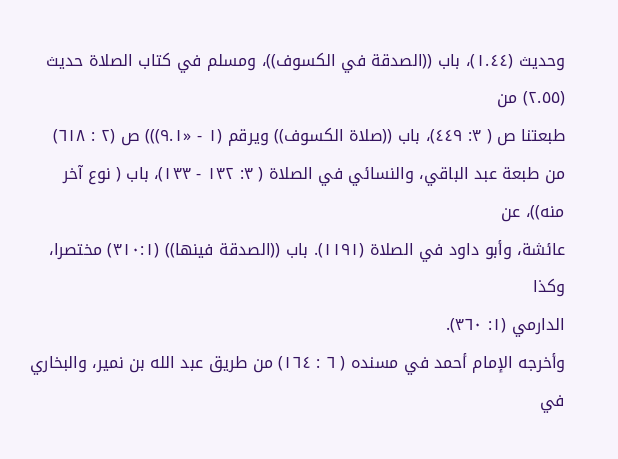وحديث (١.٤٤)، باب ((الصدقة في الكسوف))، ومسلم في كتاب الصلاة حديث (٢.٥٥) من
طبعتنا ص ( ٣: ٤٤٩)، باب ((صلاة الكسوف)) ويرقم (١ - «٩.١))) ص (٢ : ٦١٨)
من طبعة عبد الباقي، والنسائي في الصلاة ( ٣: ١٣٢ - ١٣٣)، باب ( نوع آخر منه))، عن
عائشة، وأبو داود في الصلاة (١١٩١). باب ((الصدقة فينها)) (٣١٠:١) مختصرا، وكذا
الدارمي (١: ٣٦٠).
وأخرجه الإمام أحمد في مسنده ( ٦ : ١٦٤) من طريق عبد الله بن نمير، والبخاري في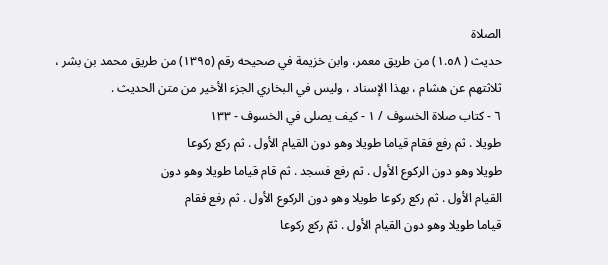الصلاة
حديث ( ١.٥٨) من طريق معمر، وابن خزيمة في صحيحه رقم (١٣٩٥) من طريق محمد بن بشر ،
ثلاثتهم عن هشام ، بهذا الإسناد ، وليس في البخاري الجزء الأخير من متن الحديث .
٦ - كتاب صلاة الخسوف / ١ - كيف يصلى في الخسوف - ١٣٣
طويلا . ثم رفع فقام قياما طويلا وهو دون القيام الأول . ثم ركع ركوعا
طويلا وهو دون الركوع الأول . ثم رفع فسجد . ثم قام قياما طويلا وهو دون
القيام الأول . ثم ركع ركوعا طويلا وهو دون الركوع الأول . ثم رفع فقام
قياما طويلا وهو دون القيام الأول . ثمّ ركع ركوعا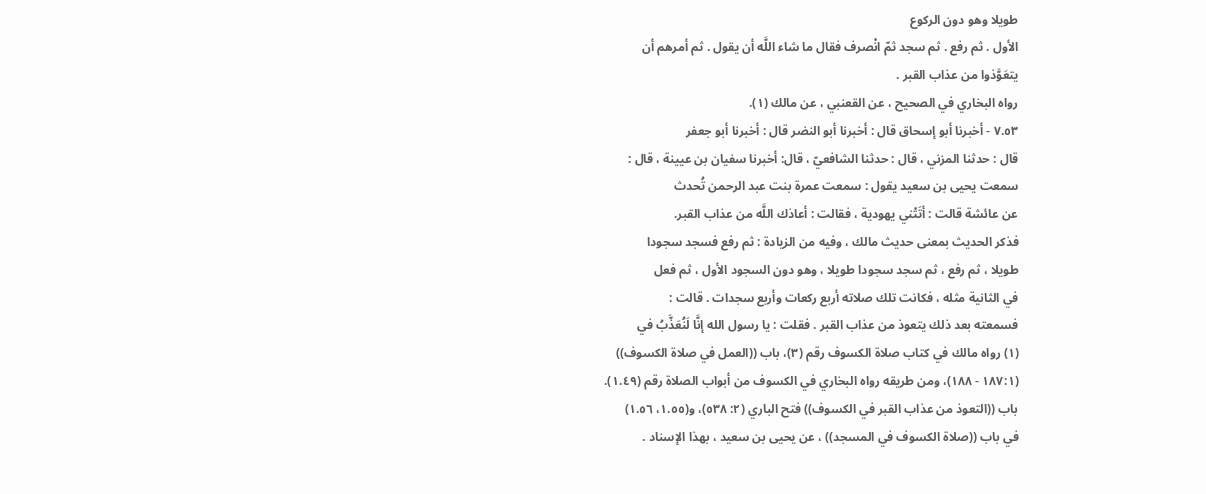طويلا وهو دون الركوع
الأول . ثم رفع . ثم سجد ثمّ انْصرف فقال ما شاء اللَّه أن يقول . ثم أمرهم أن
يتعَوَّذوا من عذاب القبر .
رواه البخاري في الصحيح ، عن القعنبي ، عن مالك (١).
٧.٥٣ - أخبرنا أبو إسحاق قال : أخبرنا أبو النضر قال : أخبرنا أبو جعفر
قال : حدثنا المزني ، قال : حدثنا الشافعيّ ، قال: أخبرنا سفيان بن عيينة ، قال :
سمعت يحيى بن سعيد يقول : سمعت عمرة بنت عبد الرحمن تُحدث
عن عائشة قالت : أتَتْني يهودية ، فقالت : أعاذك اللَّه من عذاب القبر.
فذكر الحديث بمعنى حديث مالك ، وفيه من الزيادة : ثم رفع فسجد سجودا
طويلا ، ثم رفع ، ثم سجد سجودا طويلا ، وهو دون السجود الأول ، ثم فعل
في الثانية مثله ، فكانت تلك صلاته أربع ركعات وأربع سجدات . قالت :
فسمعته بعد ذلك يتعوذ من عذاب القبر . فقلت : يا رسول الله إنَّا لَنُعَذَّبُ في
(١) رواه مالك في كتاب صلاة الكسوف رقم (٣)، باب ((العمل في صلاة الكسوف))
(١٨٧:١ - ١٨٨)، ومن طريقه رواه البخاري في الكسوف من أبواب الصلاة رقم (١.٤٩).
باب ((التعوذ من عذاب القبر في الكسوف)) فتح الباري (٢: ٥٣٨)، و(١.٥٥، ١.٥٦)
في باب ((صلاة الكسوف في المسجد)) ، عن يحيى بن سعيد ، بهذا الإسناد .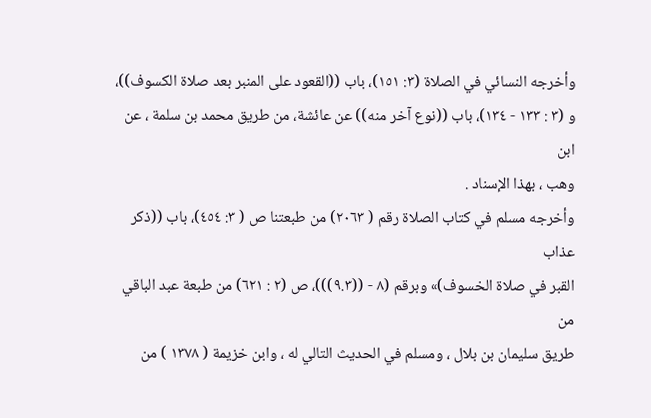وأخرجه النسائي في الصلاة (٣: ١٥١)، باب ((القعود على المنبر بعد صلاة الكسوف))،
و (٣ : ١٣٣ - ١٣٤)، باب ((نوع آخر منه)) عن عائشة، من طريق محمد بن سلمة ، عن ابن
وهب ، بهذا الإسناد .
وأخرجه مسلم في كتاب الصلاة رقم ( ٢٠٦٣) من طبعتنا ص ( ٣: ٤٥٤)، باب ((ذكر عذاب
القبر في صلاة الخسوف)» وبرقم (٨ - ((٩.٣)))، ص (٢ : ٦٢١) من طبعة عبد الباقي من
طريق سليمان بن بلال ، ومسلم في الحديث التالي له ، وابن خزيمة ( ١٣٧٨ ) من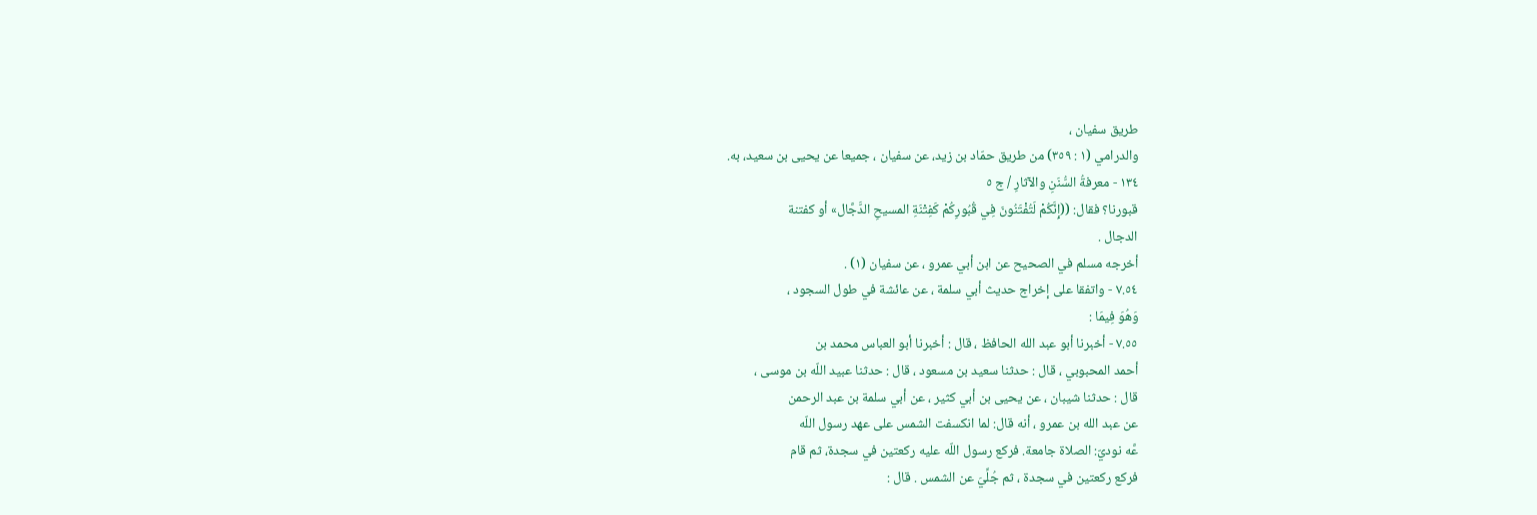طريق سفيان ،
والدرامي (١ : ٣٥٩) من طريق حمّاد بن زيد، عن سفيان ، جميعا عن يحيى بن سعيد، به.
١٣٤ - معرفةُ السُّنَنِ والآثارِ / ج ٥
قبورنا؟ فقال: ((إِنَّكُمْ لَتُفْتَنُونَ فِي قُبُورِكُمْ كَفِتْنَةِ المسيحِ الدَّجَّال» أو كفتنة
الدجال .
أخرجه مسلم في الصحيح عن ابن أبي عمرو ، عن سفيان (١) .
٧.٥٤ - واتفقا على إخراج حديث أبي سلمة ، عن عائشة في طول السجود ،
وَهُوَ فِيمَا :
٧.٥٥ - أخبرنا أبو عبد الله الحافظ ، قال : أخبرنا أبو العباس محمد بن
أحمد المحبوبي ، قال : حدثنا سعيد بن مسعود ، قال : حدثنا عبيد اللّه بن موسى ،
قال : حدثنا شيبان ، عن يحيى بن أبي كثير ، عن أبي سلمة بن عبد الرحمن
عن عبد الله بن عمرو ، أنه قال: لما انكسفت الشمس على عهد رسول اللّه
عَّه نوديّ: الصلاة جامعة. فركع رسول اللّه عليه ركعتين في سجدة، ثم قام
فركع ركعتين في سجدة ، ثم جُلِّيَ عن الشمس . قال :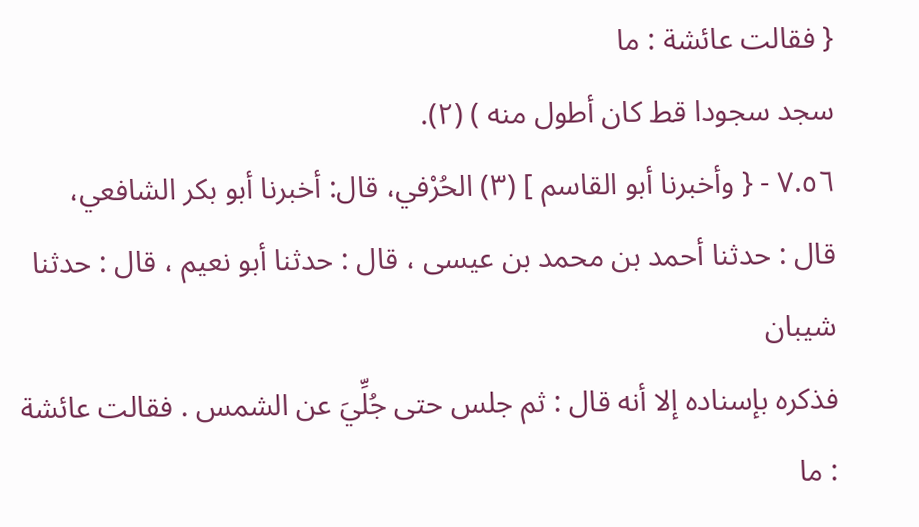{ فقالت عائشة : ما
سجد سجودا قط كان أطول منه ) (٢).
٧.٥٦ - { وأخبرنا أبو القاسم ] (٣) الحُرْفي، قال: أخبرنا أبو بكر الشافعي،
قال : حدثنا أحمد بن محمد بن عيسى ، قال : حدثنا أبو نعيم ، قال : حدثنا شيبان
فذكره بإسناده إلا أنه قال : ثم جلس حتى جُلِّيَ عن الشمس . فقالت عائشة : ما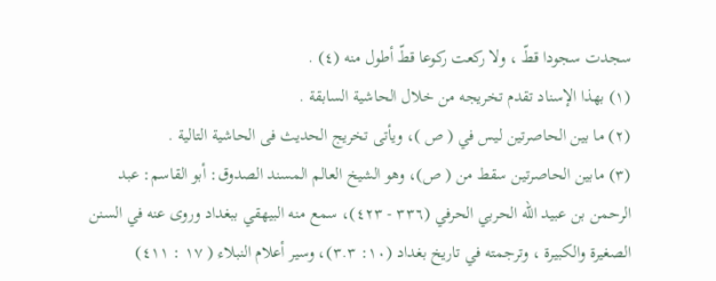سجدت سجودا قطّ ، ولا ركعت ركوعا قطّ أطول منه (٤) .
(١) بهذا الإسناد تقدم تخريجه من خلال الحاشية السابقة .
(٢) ما بين الحاصرتين ليس في ( ص )، ويأتى تخريج الحديث فى الحاشية التالية .
(٣) مابين الحاصرتين سقط من ( ص)، وهو الشيخ العالم المسند الصدوق: أبو القاسم: عبد
الرحمن بن عبيد الله الحربي الحرفي (٣٣٦ - ٤٢٣)، سمع منه البيهقي ببغداد وروى عنه في السنن
الصغيرة والكبيرة ، وترجمته في تاريخ بغداد (١٠: ٣.٣)، وسير أعلام النبلاء ( ١٧ : ٤١١)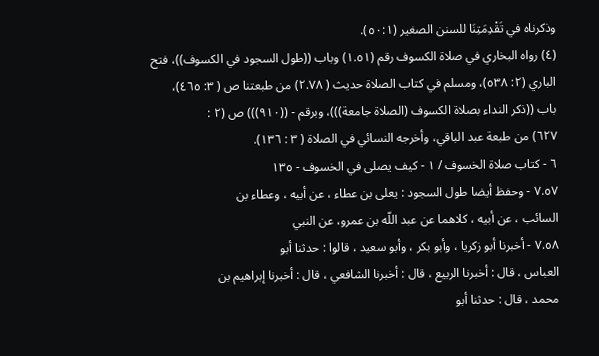وذكرناه في تَقْدِمَتِنَا للسنن الصغير (٥٠:١).
(٤) رواه البخاري في صلاة الكسوف رقم (١.٥١) وباب ((طول السجود في الكسوف))، فتح
الباري (٢: ٥٣٨)، ومسلم في كتاب الصلاة حديث ( ٢.٧٨) من طبعتنا ص ( ٣: ٤٦٥)،
باب ((ذكر النداء بصلاة الكسوف (الصلاة جامعة)))، وبرقم - ((٩١٠))) ص (٢ :
٦٢٧) من طبعة عبد الباقي، وأخرجه النسائي في الصلاة ( ٣ : ١٣٦).
٦ - كتاب صلاة الخسوف / ١ - كيف يصلى في الخسوف - ١٣٥
٧.٥٧ - وحفظ أيضا طول السجود : يعلى بن عطاء ، عن أبيه ، وعطاء بن
السائب ، عن أبيه ، كلاهما عن عبد اللّه بن عمرو، عن النبي
٧.٥٨ - أخبرنا أبو زكريا ، وأبو بكر ، وأبو سعيد ، قالوا : حدثنا أبو
العباس ، قال : أخبرنا الربيع ، قال : أخبرنا الشافعي ، قال : أخبرنا إبراهيم بن
محمد ، قال : حدثنا أبو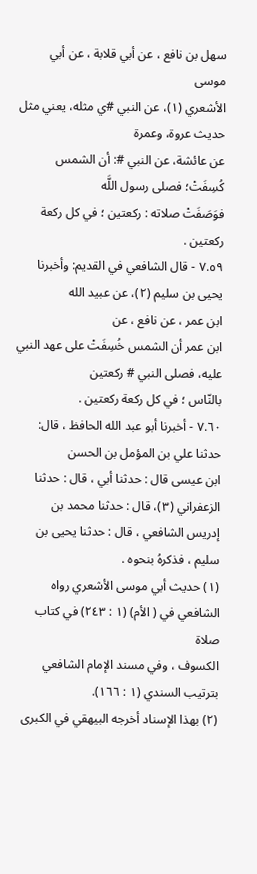سهل بن نافع ، عن أبي قلابة ، عن أبي موسى
الأشعري (١)، عن النبي #ي مثله، يعني مثل حديث عروة، وعمرة
عن عائشة، عن النبي #: أن الشمس كُسِفَتْ؛ فصلى رسول اللَّه
فوَصَفَتْ صلاته : ركعتين ؛ في كل ركعة ركعتين .
٧.٥٩ - قال الشافعي في القديم: وأخبرنا يحيى بن سليم (٢)، عن عبيد الله
ابن عمر ، عن نافع ، عن
ابن عمر أن الشمس خُسِفَتْ على عهد النبي عليه، فصلى النبي # ركعتين
بالنّاس ؛ في كل ركعة ركعتين .
٧.٦٠ - أخبرنا أبو عبد الله الحافظ ، قال: حدثنا علي بن المؤمل بن الحسن
ابن عيسى قال : حدثنا أبي ، قال : حدثنا الزعفراني (٣)، قال : حدثنا محمد بن
إدريس الشافعي ، قال : حدثنا يحيى بن سليم ، فذكرهُ بنحوه .
(١) حديث أبي موسى الأشعري رواه الشافعي في ( الأم) (١ : ٢٤٣) في كتاب صلاة
الكسوف ، وفي مسند الإمام الشافعي بترتيب السندي (١ : ١٦٦).
(٢) بهذا الإسناد أخرجه البيهقي في الكبرى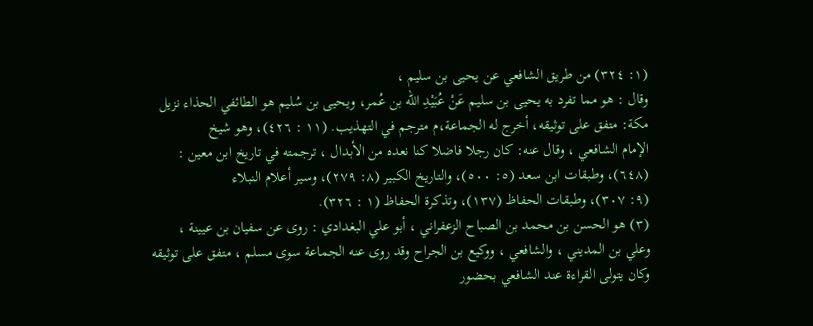(١: ٣٢٤) من طريق الشافعي عن يحيى بن سليم ،
وقال : هو مما تفرد به يحيى بن سليم عَنْ عُبَيْدِ اللّه بن عُمر، ويحيى بن سُليم هو الطائفي الحذاء نزيل
مكة: متفق على توثيقه، أخرج له الجماعة،م مترجم في التهذيب. (١١ : ٤٢٦)، وهو شيخ
الإمام الشافعي ، وقال عنه: كان رجلا فاضلا كنا نعده من الأبدال ، ترجمته في تاريخ ابن معين :
(٦٤٨)، وطبقات ابن سعد (٥: ٥٠٠)، والتاريخ الكبير (٨: ٢٧٩)، وسير أعلام النبلاء
(٩: ٣٠٧)، وطبقات الحفاظ (١٣٧)، وتذكرة الحفاظ (١ : ٣٢٦).
(٣) هو الحسن بن محمد بن الصباح الزعفراني ، أبو علي البغدادي : روى عن سفيان بن عيينة ،
وعلي بن المديني ، والشافعي ، ووكيع بن الجراح وقد روى عنه الجماعة سوى مسلم ، متفق على توثيقه
وكان يتولى القراءة عند الشافعي بحضور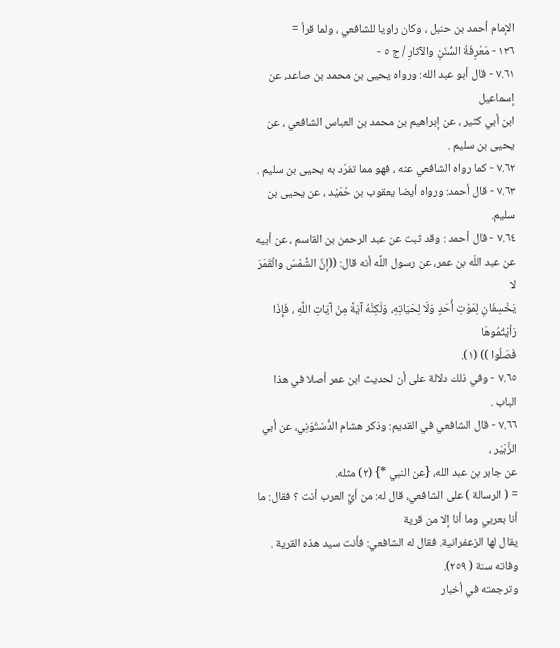الإمام أحمد بن حنبل ، وكان راويا للشافعي ، ولما قرأ =
١٣٦ - مَعْرِفَةُ السُّنَنِ والآثارِ / ج ٥ -
٧.٦١ - قال أبو عبد الله: ورواه يحيى بن محمد بن صاعد، عن إسماعيل
ابن أبي كثير ، عن إبراهيم بن محمد بن العباس الشافعي ، عن يحيى بن سليم .
٧.٦٢ - كما رواه الشافعي عنه ، فهو مما تفرّد به يحيى بن سليم .
٧.٦٣ - قال أحمد: ورواه أيضا يعقوب بن حُمَيْد ، عن يحيى بن سليم.
٧.٦٤ - قال أحمد : وقد ثبت عن عبد الرحمن بن القاسم ، عن أبيه
عن عبد اللّه بن عمر، عن رسول اللَّه أنه قال: ((إنَّ الشَّمْسَ والْقَمَرَ لا
يَخْسِفَانِ لِمَوْتِ أُحَدٍ وَلَا لِحَيَاتِهِ، وَلَكِنَّهُ آيَةً مِنْ آيَاتِ اللَّهِ ، فَإِذَا رَأيْتُمُوهَا
فَصَلُوا )) (١).
٧.٦٥ - وفي ذلك دلالة على أن لحديث ابن عمر أصلا في هذا الباب .
٧.٦٦ - قال الشافعي في القديم: وذكر هشام الدُّسْتُوَنِي، عن أبي الزَّبَيْر ،
عن جابر بن عبد الله، {عن النبي *} (٢) مثله.
= ( الرسالة ) على الشافعي، قال له: من أيِّ العرب أنت ؟ فقال: ما أنا بعربي وما أنا إلا من قرية
يقال لها الزعفرانية. فقال له الشافعي: فأنت سيد هذه القرية . وفاته سنة ( ٢٥٩).
وترجمته في أخبار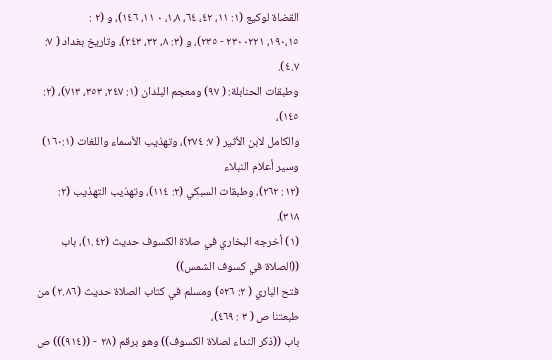القضاة لوكيع (١: ١١، ٤٢، ٦٤، ١،٨، ٠ ١١، ١٤٦)، و (٢ :
١٩٠،١٥، ٢٣٠٠٢٢١ - ٢٣٥)، و (٣: ٨، ٣٢، ٢٤٣)، وتاريخ بغداد ( ٧: ٤.٧).
وطبقات الحنابلة: ( ٩٧) ومعجم البلدان (١: ٢٤٧، ٣٥٣، ٧١٣)، (٢: ١٤٥)،
والكامل لابن الأثير ( ٧: ٢٧٤)، وتهذيب الأسماء واللغات (١٦٠:١) وسير أعلام النبلاء
(١٢: ٢٦٢)، وطبقات السبكي (٢: ١١٤)، وتهذيب التهذيب (٢: ٣١٨).
(١) أخرجه البخاري في صلاة الكسوف حديث (١.٤٢)، باب ((الصلاة في كسوف الشمس))
فتح الباري ( ٢: ٥٢٦) ومسلم في كتاب الصلاة حديث (٢.٨٦) من طبعتنا ص ( ٣ : ٤٦٩)،
باب ((ذكر النداء لصلاة الكسوف)) وهو برقم (٢٨ - ((٩١٤))) ص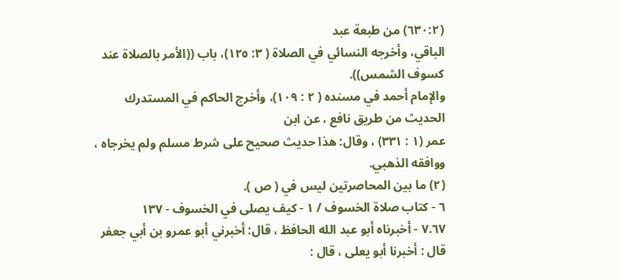(٦٣٠:٢) من طبعة عبد
الباقي، وأخرجه النسائي في الصلاة ( ٣: ١٢٥)، باب ((الأمر بالصلاة عند كسوف الشمس)).
والإمام أحمد في مسنده ( ٢ : ١٠٩)، وأخرج الحاكم في المستدرك الحديث من طريق نافع ، عن ابن
عمر (١ : ٣٣١) ، وقال: هذا حديث صحيح على شرط مسلم ولم يخرجاه ، ووافقه الذهبي.
(٢) ما بين المحاصرتين ليس في ( ص ).
٦ - كتاب صلاة الخسوف / ١ - كيف يصلى في الخسوف - ١٣٧
٧.٦٧ - أخبرناه أبو عبد الله الحافظ ، قال: أخبرني أبو عمرو بن أبي جعفر
قال : أخبرنا أبو يعلى ، قال :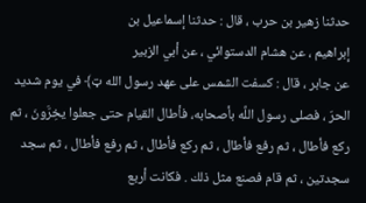حدثنا زهير بن حرب ، قال : حدثنا إسماعيل بن
إبراهيم ، عن هشام الدستوائي ، عن أبي الزبير
عن جابر ، قال : کسفت الشمس على عهد رسول الله ټ﴾ في يوم شديد
الحرّ ، فصلى رسول اللَّه بأصحابه، فأطال القيام حتى جعلوا يخِرَّونَ ، ثم
ركع فأطال ، ثم رفع فأطال ، ثم ركع فأطال ، ثم رفع فأطال ، ثم سجد
سجدتين ، ثم قام فصنع مثل ذلك . فكانت أربع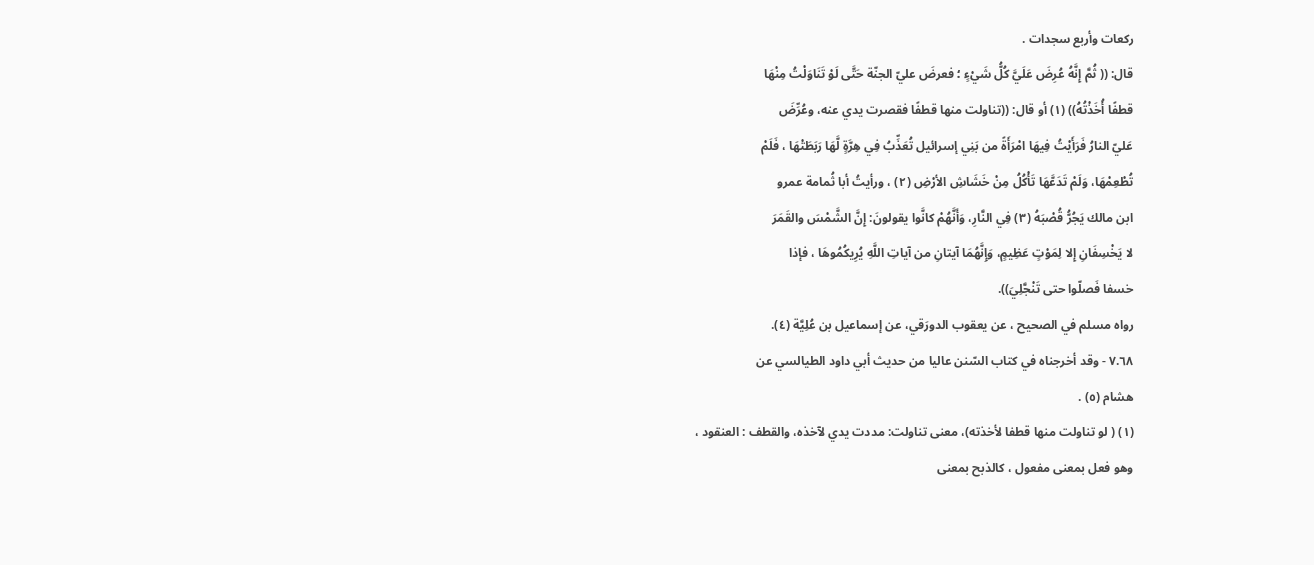ركعات وأربع سجدات .
قال: (( ثُمَّ إِنَّهُ عُرِضَ عَلَيَّ كُلُّ شَيْءٍ ؛ فعرضَ عليّ الجنّة حَتَّى لَوْ تَنَاوَلْتُ مِنْهَا
قطفًا أُخَذْتُهُ)) (١) أو قال: ((تناولت منها قطفًا فقصرت يدي عنه، وعُرِّضَ
عَليّ النارُ فَرَأَيْتُ فِيهَا امْرَأَةً من بَنِي إسرائيل تُعَذِّبُ فِي هِرَّةٍ لَّهَا رَبَطَتْهَا ، فَلَمْ
تُطْعِمْهَا، وَلَمْ تَدَعَّهَا تَأْكُلُ مِنْ خَشَاشِ الأرْضِ (٢) ، ورأيتُ أبا ثُمامة عمرو
ابن مالك يَجُرُّ قُصْبَهُ (٣) فِي النَّارِ، وَأَنَّهُمْ كانَّوا يقولونَ: إِنَّ الشَّمْسَ والقَمَرَ
لا يَخْسِفَانِ إِلا لِمَوْتٍ عَظِيمٍ، وَإِنَّهُمَا آيتانِ من آياتِ اللَّهِ يُرِيكُمُوهَا ، فإذا
خسفا فَصلّوا حتى تَنْجَّلِيَ)).
رواه مسلم في الصحيح ، عن يعقوب الدورَقي، عن إسماعيل بن عُلِيَّة (٤).
٧.٦٨ - وقد أخرجناه في كتاب السّنن عاليا من حديث أبي داود الطيالسي عن
هشام (٥) .
(١) ( لو تناولت منها قطفا لأخذته)، معنى تناولت: مددت يدي لآخذه، والقطف : العنقود ،
وهو فعل بمعنى مفعول ، كالذبح بمعنى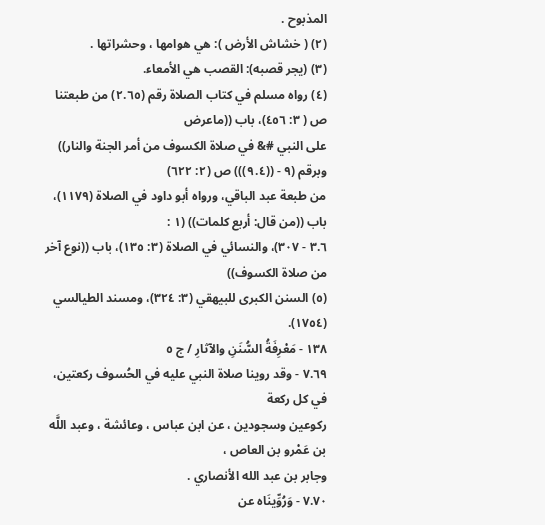المذبوح .
(٢) ( خشاش الأرض ): هي هوامها ، وحشراتها .
(٣) (يجر قصبه): القصب هي الأمعاء.
(٤) رواه مسلم في كتاب الصلاة رقم (٢.٦٥) من طبعتنا ص ( ٣: ٤٥٦)، باب ((ماعرض
على النبي #& في صلاة الكسوف من أمر الجنة والنار)) وبرقم (٩ - ((٩.٤))) ص (٢: ٦٢٢)
من طبعة عبد الباقي، ورواه أبو داود في الصلاة (١١٧٩)، باب ((من قال: أربع كلمات)) (١ :
٣.٦ - ٣٠٧)، والنسائي في الصلاة (٣: ١٣٥)، باب ((نوع آخر من صلاة الكسوف))
(٥) السنن الكبرى للبيهقي (٣: ٣٢٤)، ومسند الطيالسي (١٧٥٤).
١٣٨ - مَعْرِفَةُ السُّنَنِ والآثارِ / ج ٥
٧.٦٩ - وقد روينا صلاة النبي عليه في الحُسوف ركعتين، في كل ركعة
ركوعين وسجودين ، عن ابن عباس ، وعائشة ، وعبد اللَّه بن عَمْرو بن العاص ،
وجابر بن عبد الله الأنصاري .
٧.٧٠ - وَرُوِّينَاه عن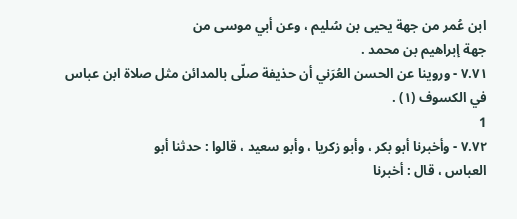ابن عُمر من جهة يحيى بن سُليم ، وعن أبي موسى من
جهة إبراهيم بن محمد .
٧.٧١ - وروينا عن الحسن العُرَني أن حذيفة صلّى بالمدائن مثل صلاة ابن عباس
في الكسوف (١) .
1
٧.٧٢ - وأخبرنا أبو بكر ، وأبو زكريا ، وأبو سعيد ، قالوا : حدثنا أبو
العباس ، قال : أخبرنا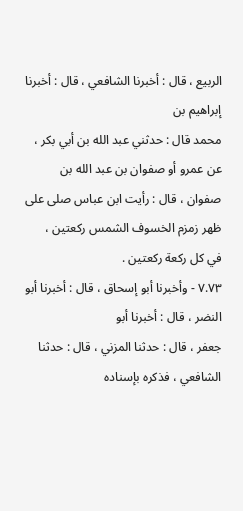الربيع ، قال : أخبرنا الشافعي ، قال : أخبرنا إبراهيم بن
محمد قال : حدثني عبد الله بن أبي بكر ، عن عمرو أو صفوان بن عبد الله بن
صفوان ، قال : رأيت ابن عباس صلى على ظهر زمزم الخسوف الشمس ركعتين ،
في كل ركعة ركعتين .
٧.٧٣ - وأخبرنا أبو إسحاق ، قال : أخبرنا أبو النضر ، قال : أخبرنا أبو
جعفر ، قال : حدثنا المزني ، قال : حدثنا الشافعي ، فذكره بإسناده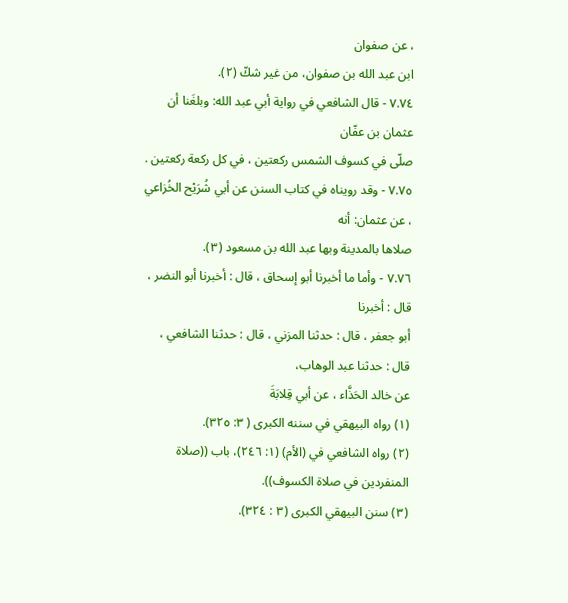، عن صفوان
ابن عبد الله بن صفوان، من غير شكّ (٢).
٧.٧٤ - قال الشافعي في رواية أبي عبد الله: وبلغَنا أن عثمان بن عفّان
صلّى في كسوف الشمس ركعتين ، في كل ركعة ركعتين .
٧.٧٥ - وقد رويناه في كتاب السنن عن أبي شُرَيْح الخُزاعي ، عن عثمان: أنه
صلاها بالمدينة وبها عبد الله بن مسعود (٣).
٧.٧٦ - وأما ما أخبرنا أبو إسحاق ، قال : أخبرنا أبو النضر ، قال : أخبرنا
أبو جعفر ، قال : حدثنا المزني ، قال : حدثنا الشافعي ، قال : حدثنا عبد الوهاب،
عن خالد الحَذَّاء ، عن أبي قِلابَةَ
(١) رواه البيهقي في سننه الكبرى ( ٣: ٣٢٥).
(٢) رواه الشافعي في (الأم) (١: ٢٤٦)، باب ((صلاة المنفردين في صلاة الكسوف)).
(٣) سنن البيهقي الكبرى (٣ : ٣٢٤).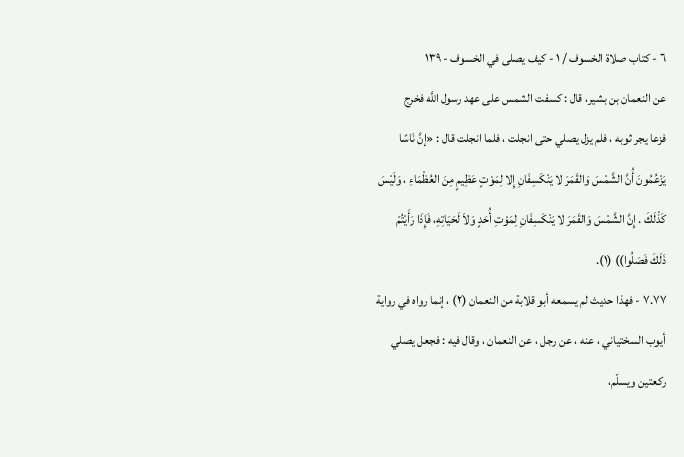٦ - كتاب صلاة الخسوف / ١ - كيف يصلى في الخسوف - ١٣٩
عن النعمان بن بشير، قال : كسفت الشمس على عهد رسول اللَّه فخرج
فزعا يجر ثوبه ، فلم يزل يصلي حتى انجلت ، فلما انجلت قال : «إنَّ نَاسًا
يَزْعُمُونَ أُنَّ الشَّمْسَ وَالقَمَرَ لا يَنْكَسِفَانِ إِلا لِمَوْتٍ عَظِيمٍ مِنَ العُظْمَاءِ ، وَلَيْسَ
كَذْلَكَ . إِنَّ الشَّمْسَ وَالقَمَرَ لا يَنْكَسِفَانِ لِمَوْتِ أُحَدٍ وَلاَ لَحَيَاتِهِ، فَإِذَا رَأَيْتُمْ
ذَلَكَ فَصَلُوا)) (١).
٧.٧٧ - فهذا حديث لم يسمعه أبو قلابة من النعمان (٢) ، إنما رواه في رواية
أيوب السختياني ، عنه ، عن رجل ، عن النعمان ، وقال فيه : فجعل يصلي
ركعتين ويسلّم،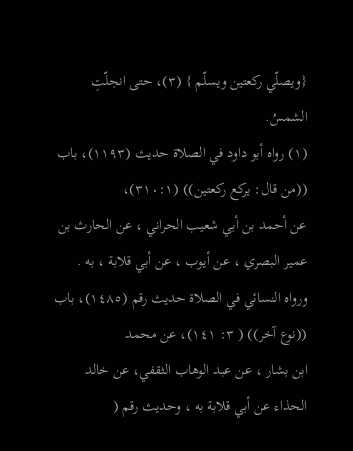{ويصلّي ركعتين ويسلّم } (٣)، حتى انجلّتِ الشمسُ.
(١) رواه أبو داود في الصلاة حديث (١١٩٣)، باب ((من قال: يركع ركعتين)) (٣١٠:١)،
عن أحمد بن أبي شعيب الحراني ، عن الحارث بن عمير البصري ، عن أيوب ، عن أبي قلابة ، به .
ورواه النسائي في الصلاة حديث رقم (١٤٨٥)، باب ((نوع آخر)) ( ٣: ١٤١)، عن محمد
ابن بشار ، عن عبد الوهاب الثقفي، عن خالد الحذاء عن أبي قلابة به ، وحديث رقم (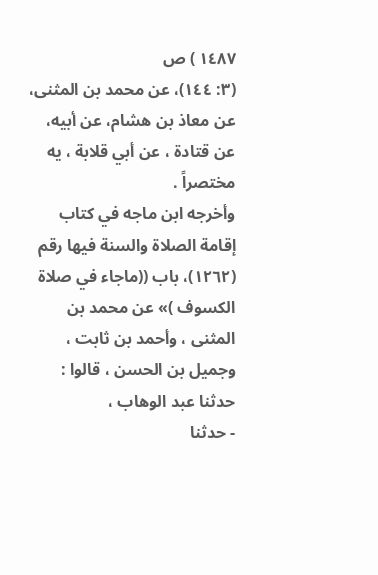١٤٨٧ ) ص
(٣: ١٤٤)، عن محمد بن المثنى، عن معاذ بن هشام، عن أبيه، عن قتادة ، عن أبي قلابة ، يه
مختصراً .
وأخرجه ابن ماجه في كتاب إقامة الصلاة والسنة فيها رقم (١٢٦٢)، باب ((ماجاء في صلاة
الكسوف )» عن محمد بن المثنى ، وأحمد بن ثابت ، وجميل بن الحسن ، قالوا : حدثنا عبد الوهاب ،
- حدثنا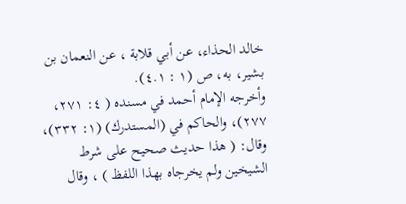خالد الحذاء، عن أبي قلابة ، عن النعمان بن بشير، به، ص (١ : ٤.١).
وأخرجه الإمام أحمد في مسنده ( ٤: ٢٧١، ٢٧٧)، والحاكم في (المستدرك) (١: ٣٣٢)،
وقال: ( هذا حديث صحيح على شرط الشيخين ولم يخرجاه بهذا اللفظ ) ، وقال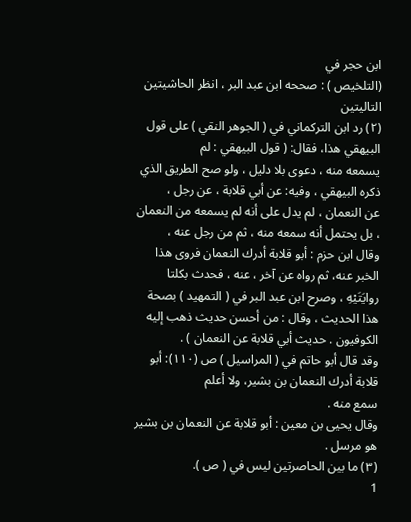ابن حجر في
(التلخيص ) : صححه ابن عبد البر ، انظر الحاشيتين التاليتين
(٢) رد ابن التركماني في ( الجوهر النقي ) على قول البيهقي هذا، فقال: ( قول البيهقي : لم
يسمعه منه ، دعوى بلا دليل ، ولو صح الطريق الذي ذكره البيهقي ، وفيه: عن أبي قلابة ، عن رجل ،
عن النعمان ، لم يدل على أنه لم يسمعه من النعمان ، بل يحتمل أنه سمعه منه ، ثم من رجل عنه ،
وقال ابن حزم : أبو قلابة أدرك النعمان فروى هذا الخبر عنه، ثم رواه عن آخر ، عنه ، فحدث بكلتا
روايَتَيْهِ ، وصرح ابن عبد البر في ( التمهيد ) بصحة هذا الحديث ، وقال : من أحسن حديث ذهب إليه
الكوفيون . حديث أبي قلابة عن النعمان ) .
وقد قال أبو حاتم في ( المراسيل ) ص (١١٠): أبو قلابة أدرك النعمان بن بشير، ولا أعلم
سمع منه .
وقال يحيى بن معين : أبو قلابة عن النعمان بن بشير هو مرسل .
(٣) ما بين الحاصرتين ليس في ( ص ).
1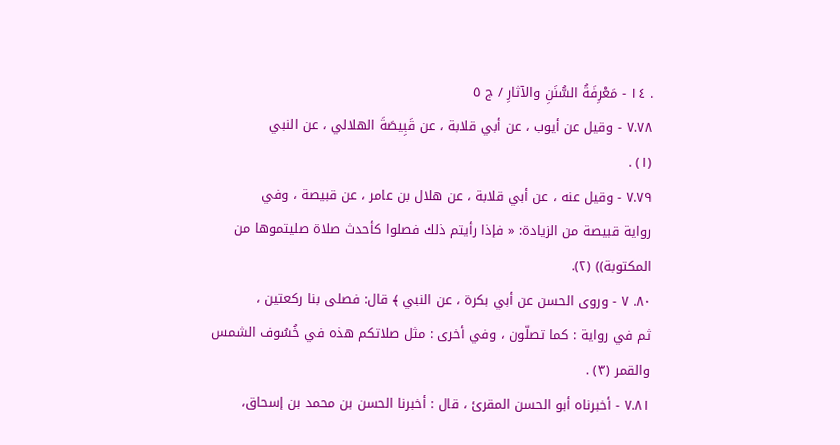. ١٤ - مَعْرِفَةُ السُّنَنِ والآثارِ / ج ٥
٧.٧٨ - وقيل عن أيوب ، عن أبي قلابة ، عن قَبِيصَةَ الهلالي ، عن النبي
(١) .
٧.٧٩ - وقيل عنه ، عن أبي قلابة ، عن هلال بن عامر ، عن قبيصة ، وفي
رواية قبيصة من الزيادة: « فإذا رأيتم ذلك فصلوا كأحدث صلاة صليتموها من
المكتوبة)) (٢).
٨٠. ٧ - وروى الحسن عن أبي بكرة ، عن النبي ﴾ قال: فصلى بنا ركعتين ،
ثم في رواية : كما تصلّون ، وفي أخرى : مثل صلاتكم هذه في خُسُوف الشمس
والقمر (٣) .
٧.٨١ - أخبرناه أبو الحسن المقرئ ، قال : أخبرنا الحسن بن محمد بن إسحاق،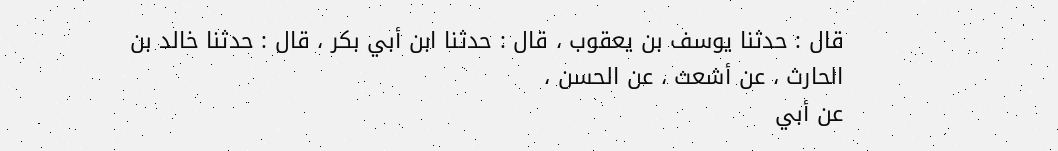قال : حدثنا يوسف بن يعقوب ، قال : حدثنا ابن أبي بكر ، قال : حدثنا خالد بن
الحارث ، عن أشعث ، عن الحسن ،
عن أبي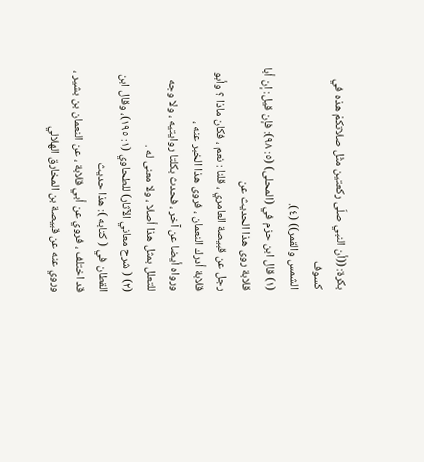بكرة: ((أن النبي صلّى ركعتين مثْل صلاتكمْ هذه في كسوف
الشمس والقمر)) (٤).
(١) قال ابن حزم في (المحلى) (٥: ٩٨): فإن قيل: إن أبا قلابة روى هذا الحديث عن
رجل عن قبيصة العامري ، قلنا : نعم ، فكان ماذا ؟ وأبو قلابة أدرك النعمان ، فروى هذا الخبر عنه ،
ورواه أيضا عن آخر ، فحدث بكلتا روايتيه ، ولا وجه للتعلل بمثل هذا أصلا ، ولا معنى له .
(٢) ( شرح معاني الآثار) للطحاوي (١: ١٩٥)، وقال ابن القطان في ( كتابه ): هذا حديث
قد اختلف ، فروي عن أبي قلابة ، عن النعمان بن بشير ، وروي عنه عن قبيصة بن المخارق الهلالي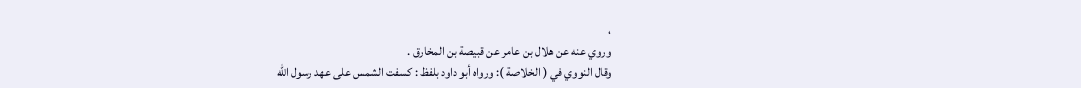،
وروي عنه عن هلال بن عامر عن قبيصة بن المخارق .
وقال النووي في ( الخلاصة ): ورواه أبو داود بلفظ : كسفت الشمس على عهد رسول الله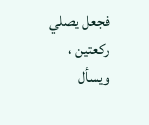فجعل يصلي ركعتين ، ويسأل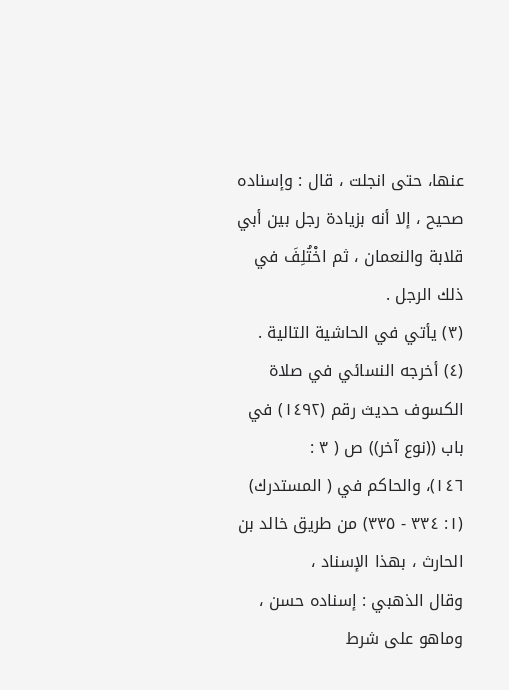عنها، حتى انجلت ، قال : وإسناده صحيح ، إلا أنه بزيادة رجل بين أبي
قلابة والنعمان ، ثم اخْتُلِفَ في ذلك الرجل .
(٣) يأتي في الحاشية التالية .
(٤) أخرجه النسائي في صلاة الكسوف حديث رقم (١٤٩٢) في باب ((نوع آخر)) ص ( ٣ :
١٤٦)، والحاكم في ( المستدرك) (١: ٣٣٤ - ٣٣٥) من طريق خالد بن الحارث ، بهذا الإسناد ،
وقال الذهبي : إسناده حسن ، وماهو على شرط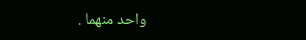واحد منهما .